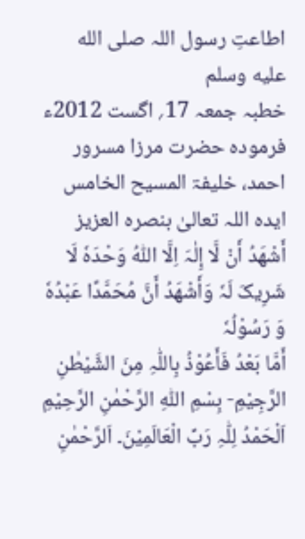اطاعتِ رسول اللہ صلى الله عليه وسلم
خطبہ جمعہ 17؍ اگست 2012ء
فرمودہ حضرت مرزا مسرور احمد، خلیفۃ المسیح الخامس ایدہ اللہ تعالیٰ بنصرہ العزیز
أَشْھَدُ أَنْ لَّا إِلٰہَ اِلَّا اللّٰہُ وَحْدَہٗ لَا شَرِیکَ لَہٗ وَأَشْھَدُ أَنَّ مُحَمَّدًا عَبْدُہٗ وَ رَسُوْلُہٗ
أَمَّا بَعْدُ فَأَعُوْذُ بِاللّٰہِ مِنَ الشَّیْطٰنِ الرَّجِیْمِ- بِسْمِ اللّٰہِ الرَّحْمٰنِ الرَّحِیْمِ
اَلْحَمْدُ لِلّٰہِ رَبِّ الْعَالَمِیْنَ۔ اَلرَّحْمٰنِ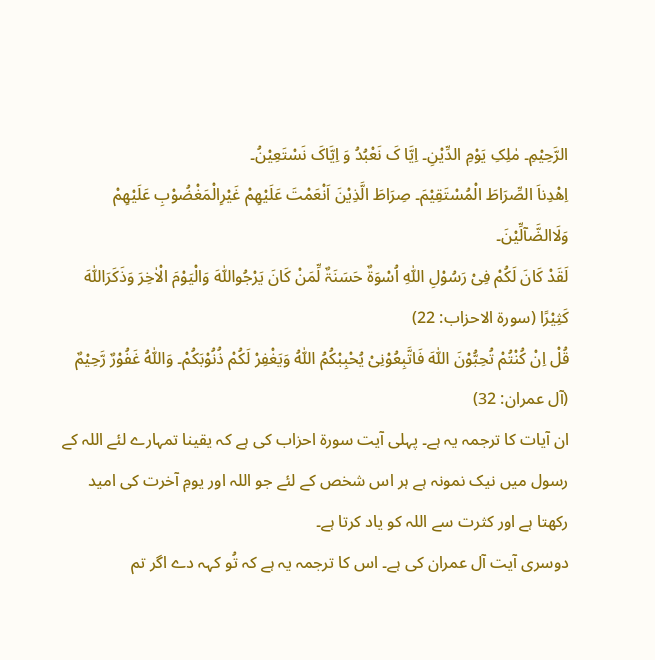الرَّحِیْمِ۔ مٰلِکِ یَوْمِ الدِّیْنِ۔ اِیَّا کَ نَعْبُدُ وَ اِیَّاکَ نَسْتَعِیْنُ۔
اِھْدِناَ الصِّرَاطَ الْمُسْتَقِیْمَ۔ صِرَاطَ الَّذِیْنَ اَنْعَمْتَ عَلَیْھِمْ غَیْرِالْمَغْضُوْبِ عَلَیْھِمْ وَلَاالضَّآلِّیْنَ۔
لَقَدْ کَانَ لَکُمْ فِیْ رَسُوْلِ اللّٰہِ اُسْوَۃٌ حَسَنَۃٌ لِّمَنْ کَانَ یَرْجُواللّٰہَ وَالْیَوْمَ الْاٰخِرَ وَذَکَرَاللّٰہَ کَثِیْرًا (سورۃ الاحزاب: 22)
قُلْ اِنْ کُنْتُمْ تُحِبُّوْنَ اللّٰہَ فَاتَّبِعُوْنِیْ یُحْبِبْکُمُ اللّٰہُ وَیَغْفِرْ لَکُمْ ذُنُوْبَکُمْ۔ وَاللّٰہُ غَفُوْرٌ رَّحِیْمٌ (آل عمران: 32)
ان آیات کا ترجمہ یہ ہے۔ پہلی آیت سورۃ احزاب کی ہے کہ یقینا تمہارے لئے اللہ کے رسول میں نیک نمونہ ہے ہر اس شخص کے لئے جو اللہ اور یومِ آخرت کی امید رکھتا ہے اور کثرت سے اللہ کو یاد کرتا ہے۔
دوسری آیت آل عمران کی ہے۔ اس کا ترجمہ یہ ہے کہ تُو کہہ دے اگر تم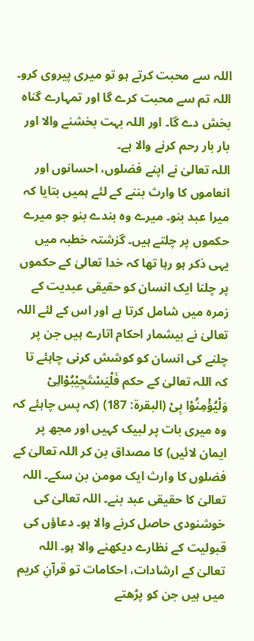اللہ سے محبت کرتے ہو تو میری پیروی کرو۔ اللہ تم سے محبت کرے گا اور تمہارے گناہ بخش دے گا۔ اور اللہ بہت بخشنے والا اور بار بار رحم کرنے والا ہے۔
اللہ تعالیٰ نے اپنے فضلوں، احسانوں اور انعاموں کا وارث بننے کے لئے ہمیں بتایا کہ میرا عبد بنو۔ میرے وہ بندے بنو جو میرے حکموں پر چلتے ہیں۔ گزشتہ خطبہ میں یہی ذکر ہو رہا تھا کہ خدا تعالیٰ کے حکموں پر چلنا ایک انسان کو حقیقی عبدیت کے زمرہ میں شامل کرتا ہے اور اس کے لئے اللہ تعالیٰ نے بیشمار احکام اتارے ہیں جن پر چلنے کی انسان کو کوشش کرنی چاہئے تا کہ اللہ تعالیٰ کے حکم فَلْیَسْتَجِیْبُوْالِیْ وَلْیُؤْمِنُوْا بِیْ (البقرۃ: 187) (کہ پس چاہئے کہ وہ میری بات پر لبیک کہیں اور مجھ پر ایمان لائیں) کا مصداق بن کر اللہ تعالیٰ کے فضلوں کا وارث ایک مومن بن سکے۔ اللہ تعالیٰ کا حقیقی عبد بنے۔ اللہ تعالیٰ کی خوشنودی حاصل کرنے والا ہو۔ دعاؤں کی قبولیت کے نظارے دیکھنے والا ہو۔ اللہ تعالیٰ کے ارشادات، احکامات تو قرآنِ کریم میں ہیں جن کو پڑھتے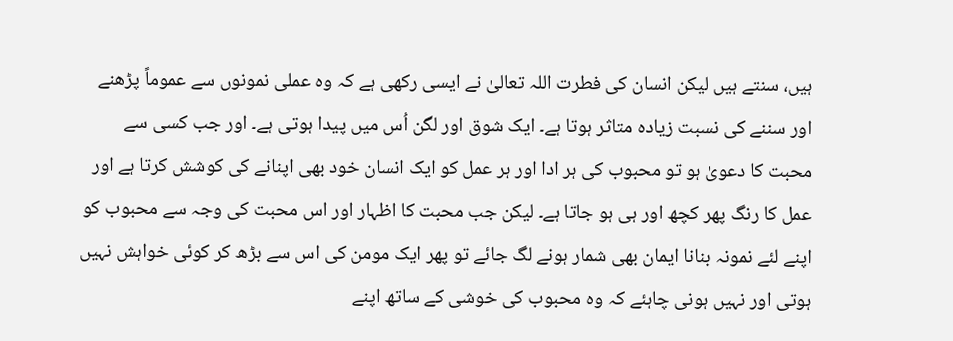ہیں، سنتے ہیں لیکن انسان کی فطرت اللہ تعالیٰ نے ایسی رکھی ہے کہ وہ عملی نمونوں سے عموماً پڑھنے اور سننے کی نسبت زیادہ متاثر ہوتا ہے۔ ایک شوق اور لگن اُس میں پیدا ہوتی ہے۔ اور جب کسی سے محبت کا دعویٰ ہو تو محبوب کی ہر ادا اور ہر عمل کو ایک انسان خود بھی اپنانے کی کوشش کرتا ہے اور عمل کا رنگ پھر کچھ اور ہی ہو جاتا ہے۔ لیکن جب محبت کا اظہار اور اس محبت کی وجہ سے محبوب کو اپنے لئے نمونہ بنانا ایمان بھی شمار ہونے لگ جائے تو پھر ایک مومن کی اس سے بڑھ کر کوئی خواہش نہیں ہوتی اور نہیں ہونی چاہئے کہ وہ محبوب کی خوشی کے ساتھ اپنے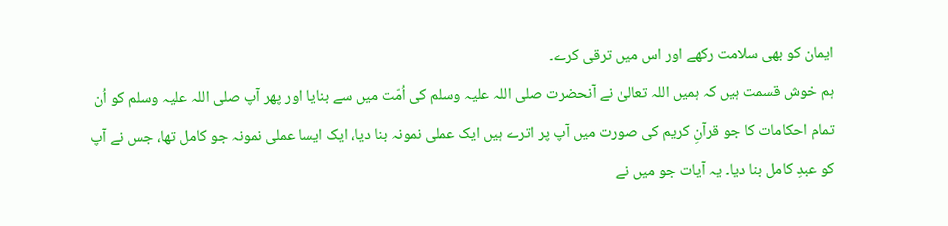ایمان کو بھی سلامت رکھے اور اس میں ترقی کرے۔
ہم خوش قسمت ہیں کہ ہمیں اللہ تعالیٰ نے آنحضرت صلی اللہ علیہ وسلم کی اُمّت میں سے بنایا اور پھر آپ صلی اللہ علیہ وسلم کو اُن تمام احکامات کا جو قرآنِ کریم کی صورت میں آپ پر اترے ہیں ایک عملی نمونہ بنا دیا، ایک ایسا عملی نمونہ جو کامل تھا، جس نے آپ کو عبدِ کامل بنا دیا۔ یہ آیات جو میں نے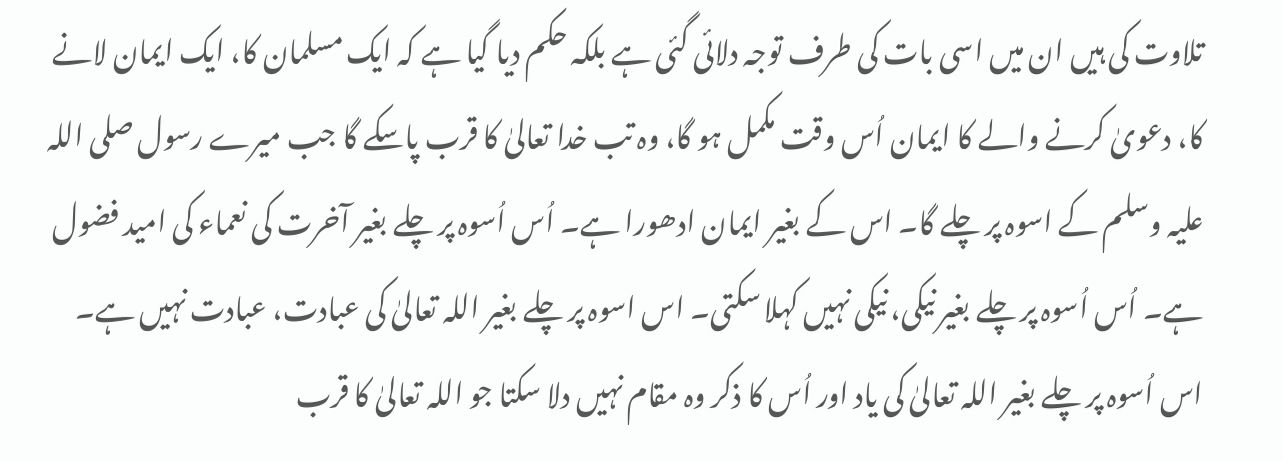تلاوت کی ہیں ان میں اسی بات کی طرف توجہ دلائی گئی ہے بلکہ حکم دیا گیا ہے کہ ایک مسلمان کا، ایک ایمان لانے کا، دعویٰ کرنے والے کا ایمان اُس وقت مکمل ہو گا، وہ تب خدا تعالیٰ کا قرب پاسکے گا جب میرے رسول صلی اللہ علیہ وسلم کے اسوہ پر چلے گا۔ اس کے بغیر ایمان ادھورا ہے۔ اُس اُسوہ پر چلے بغیر آخرت کی نعماء کی امید فضول ہے۔ اُس اُسوہ پر چلے بغیر نیکی، نیکی نہیں کہلا سکتی۔ اس اسوہ پر چلے بغیر اللہ تعالیٰ کی عبادت، عبادت نہیں ہے۔ اس اُسوہ پر چلے بغیر اللہ تعالیٰ کی یاد اور اُس کا ذکر وہ مقام نہیں دلا سکتا جو اللہ تعالیٰ کا قرب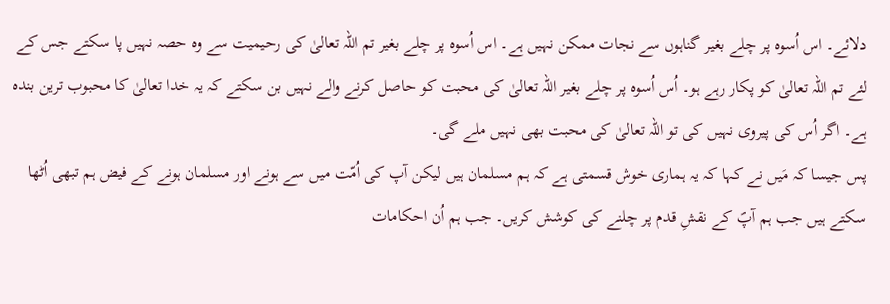دلائے۔ اس اُسوہ پر چلے بغیر گناہوں سے نجات ممکن نہیں ہے۔ اس اُسوہ پر چلے بغیر تم اللہ تعالیٰ کی رحیمیت سے وہ حصہ نہیں پا سکتے جس کے لئے تم اللہ تعالیٰ کو پکار رہے ہو۔ اُس اُسوہ پر چلے بغیر اللہ تعالیٰ کی محبت کو حاصل کرنے والے نہیں بن سکتے کہ یہ خدا تعالیٰ کا محبوب ترین بندہ ہے۔ اگر اُس کی پیروی نہیں کی تو اللہ تعالیٰ کی محبت بھی نہیں ملے گی۔
پس جیسا کہ مَیں نے کہا کہ یہ ہماری خوش قسمتی ہے کہ ہم مسلمان ہیں لیکن آپ کی اُمّت میں سے ہونے اور مسلمان ہونے کے فیض ہم تبھی اُٹھا سکتے ہیں جب ہم آپؐ کے نقشِ قدم پر چلنے کی کوشش کریں۔ جب ہم اُن احکامات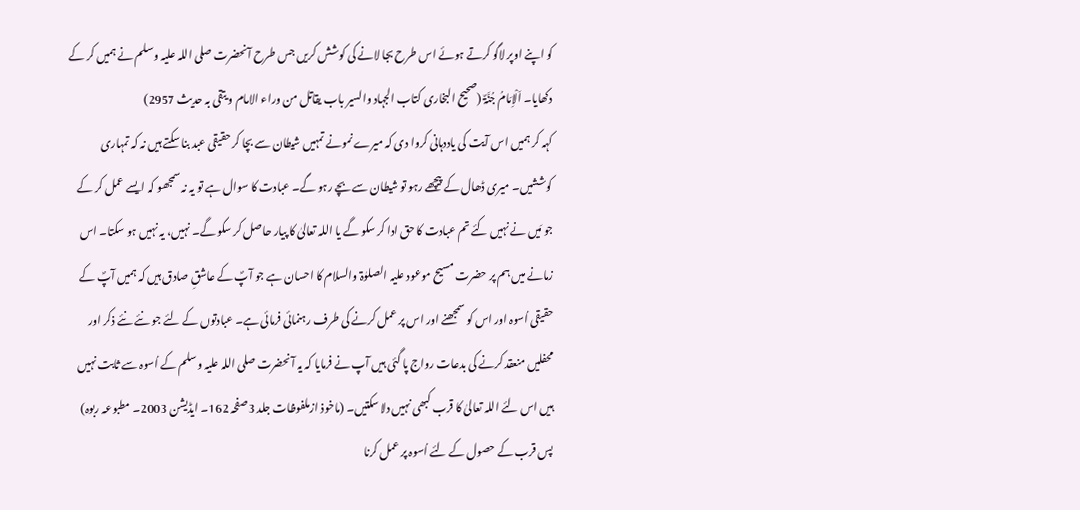کو اپنے اوپر لاگو کرتے ہوئے اس طرح بجا لانے کی کوشش کریں جس طرح آنحضرت صلی اللہ علیہ وسلم نے ہمیں کر کے دکھایا۔ اَلْاِمَامُ جُنَّۃٌ (صحیح البخاری کتاب الجہاد والسیر باب یقاتل من وراء الامام و یتقی بہ حدیث 2957)
کہہ کر ہمیں اس آیت کی یاددہانی کروا دی کہ میرے نمونے تمہیں شیطان سے بچا کر حقیقی عبد بنا سکتے ہیں نہ کہ تمہاری کوششیں۔ میری ڈھال کے پیچھے رہو تو شیطان سے بچے رہو گے۔ عبادت کا سوال ہے تو یہ نہ سمجھو کہ ایسے عمل کر کے جو مَیں نے نہیں کئے تم عبادت کا حق ادا کر سکو گے یا اللہ تعالیٰ کا پیار حاصل کر سکو گے۔ نہیں، یہ نہیں ہو سکتا۔ اس زمانے میں ہم پر حضرت مسیح موعود علیہ الصلوٰۃ والسلام کا احسان ہے جو آپؐ کے عاشقِ صادق ہیں کہ ہمیں آپؐ کے حقیقی اُسوہ اور اس کو سمجھنے اور اس پر عمل کرنے کی طرف رہنمائی فرمائی ہے۔ عبادتوں کے لئے جو نئے نئے ذکر اور محفلیں منعقد کرنے کی بدعات رواج پا گئی ہیں آپ نے فرمایا کہ یہ آنحضرت صلی اللہ علیہ وسلم کے اُسوہ سے ثابت نہیں ہیں اس لئے اللہ تعالیٰ کا قرب کبھی نہیں دلا سکتیں۔ (ماخوذ ازملفوظات جلد 3صفحہ 162۔ ایڈیشن 2003۔ مطبوعہ ربوہ)
پس قرب کے حصول کے لئے اُسوہ پر عمل کرنا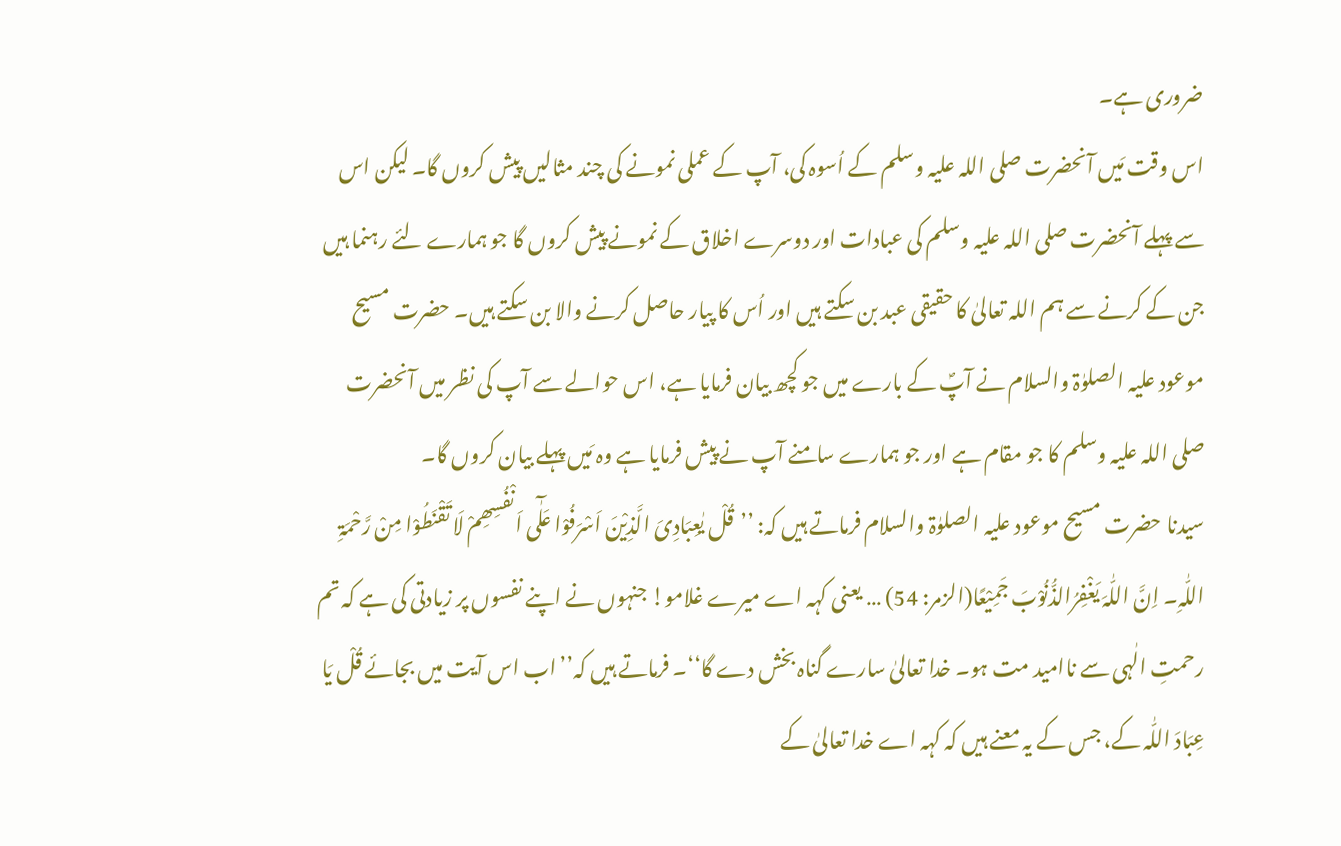ضروری ہے۔
اس وقت مَیں آنحضرت صلی اللہ علیہ وسلم کے اُسوہ کی، آپ کے عملی نمونے کی چند مثالیں پیش کروں گا۔ لیکن اس سے پہلے آنحضرت صلی اللہ علیہ وسلم کی عبادات اور دوسرے اخلاق کے نمونے پیش کروں گا جو ہمارے لئے رہنما ہیں جن کے کرنے سے ہم اللہ تعالیٰ کا حقیقی عبد بن سکتے ہیں اور اُس کا پیار حاصل کرنے والا بن سکتے ہیں۔ حضرت مسیح موعود علیہ الصلوٰۃ والسلام نے آپؐ کے بارے میں جو کچھ بیان فرمایا ہے، اس حوالے سے آپ کی نظر میں آنحضرت صلی اللہ علیہ وسلم کا جو مقام ہے اور جو ہمارے سامنے آپ نے پیش فرمایا ہے وہ مَیں پہلے بیان کروں گا۔
سیدنا حضرت مسیح موعود علیہ الصلوٰۃ والسلام فرماتے ہیں کہ: ’’قُلْ یٰعِبَادِیَ الَّذِیْنَ اَسْرَفُوْا عَلٰٓی اَنْفُسِھِمْ لَا تَقْنَطُوْا مِنْ رَّحْمَۃِ اللّٰہِ۔ اِنَّ اللّٰہَ یَغْفِرُالذُّنُوْبَ جَمِیْعًا(الزمر: 54) … یعنی کہہ اے میرے غلامو! جنہوں نے اپنے نفسوں پر زیادتی کی ہے کہ تم رحمتِ الٰہی سے ناامید مت ہو۔ خدا تعالیٰ سارے گناہ بخش دے گا‘‘۔ فرماتے ہیں کہ’’اب اس آیت میں بجائے قُلْ یَا عِبَادَ اللّٰہ کے، جس کے یہ معنے ہیں کہ کہہ اے خدا تعالیٰ کے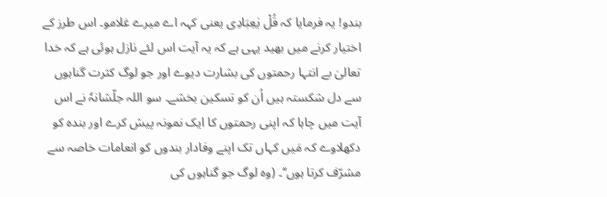بندو! یہ فرمایا کہ قُلْ یٰعِبَادِی یعنی کہہ اے میرے غلامو۔ اس طرز کے اختیار کرنے میں بھید یہی ہے کہ یہ آیت اس لئے نازل ہوئی ہے کہ خدا تعالیٰ بے انتہا رحمتوں کی بشارت دیوے اور جو لوگ کثرت گناہوں سے دل شکستہ ہیں اُن کو تسکین بخشے۔ سو اللہ جلّشانہٗ نے اس آیت میں چاہا کہ اپنی رحمتوں کا ایک نمونہ پیش کرے اور بندہ کو دکھلاوے کہ مَیں کہاں تک اپنے وفادار بندوں کو انعامات خاصہ سے مشرّف کرتا ہوں‘‘۔ (وہ لوگ جو گناہوں کی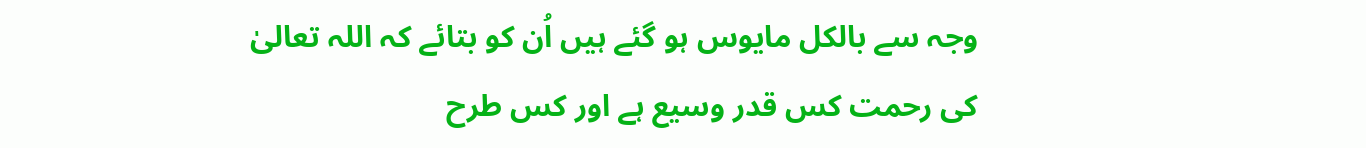وجہ سے بالکل مایوس ہو گئے ہیں اُن کو بتائے کہ اللہ تعالیٰ کی رحمت کس قدر وسیع ہے اور کس طرح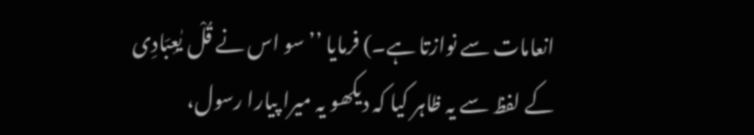انعامات سے نوازتا ہے۔) فرمایا ’’سو اس نے قُلْ یٰعِبَادِی کے لفظ سے یہ ظاہر کیا کہ دیکھو یہ میرا پیارا رسول،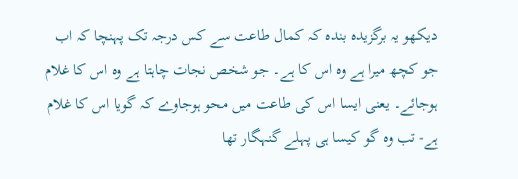دیکھو یہ برگزیدہ بندہ کہ کمال طاعت سے کس درجہ تک پہنچا کہ اب جو کچھ میرا ہے وہ اس کا ہے۔ جو شخص نجات چاہتا ہے وہ اس کا غلام ہوجائے۔ یعنی ایسا اس کی طاعت میں محو ہوجاوے کہ گویا اس کا غلام ہے- تب وہ گو کیسا ہی پہلے گنہگار تھا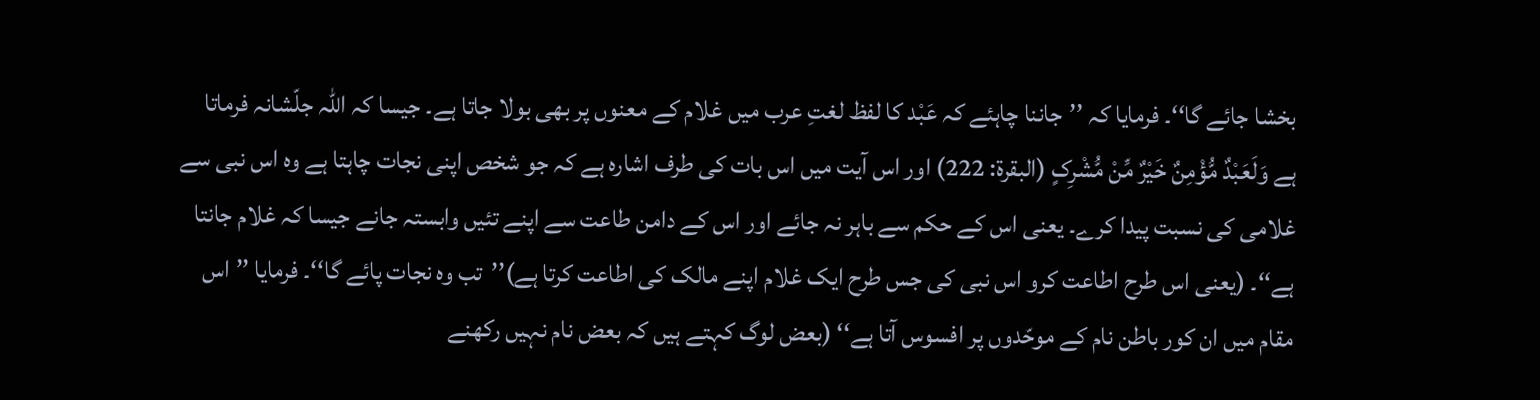بخشا جائے گا‘‘۔ فرمایا کہ ’’جاننا چاہئے کہ عَبْد کا لفظ لغتِ عرب میں غلام کے معنوں پر بھی بولا جاتا ہے۔ جیسا کہ اللہ جلّشانہ فرماتا ہے وَلَعَبْدٌ مُّؤْمِنٌ خَیْرٌ مِّنْ مُّشْرِکٍ (البقرۃ: 222) اور اس آیت میں اس بات کی طرف اشارہ ہے کہ جو شخص اپنی نجات چاہتا ہے وہ اس نبی سے غلامی کی نسبت پیدا کرے۔ یعنی اس کے حکم سے باہر نہ جائے اور اس کے دامن طاعت سے اپنے تئیں وابستہ جانے جیسا کہ غلام جانتا ہے‘‘۔ (یعنی اس طرح اطاعت کرو اس نبی کی جس طرح ایک غلام اپنے مالک کی اطاعت کرتا ہے)’’تب وہ نجات پائے گا‘‘۔ فرمایا ’’اس مقام میں ان کور باطن نام کے موحّدوں پر افسوس آتا ہے‘‘ (بعض لوگ کہتے ہیں کہ بعض نام نہیں رکھنے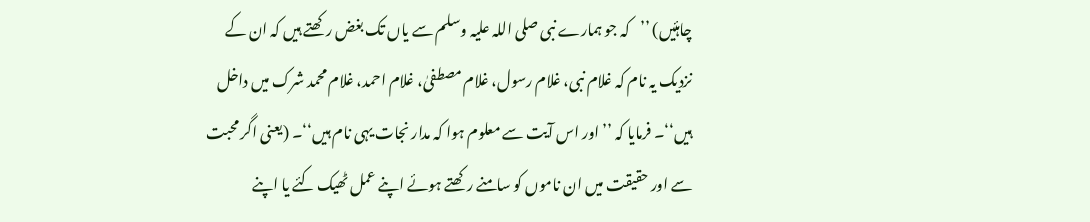چاہئیں) ’’کہ جو ہمارے نبی صلی اللہ علیہ وسلم سے یاں تک بغض رکھتے ہیں کہ ان کے نزدیک یہ نام کہ غلام نبی، غلام رسول، غلام مصطفیٰ، غلام احمد، غلام محمد شرک میں داخل ہیں‘‘۔ فرمایا کہ ’’اور اس آیت سے معلوم ہوا کہ مدار نجات یہی نام ہیں‘‘۔ (یعنی اگر محبت سے اور حقیقت میں ان ناموں کو سامنے رکھتے ہوئے اپنے عمل ٹھیک کئے یا اپنے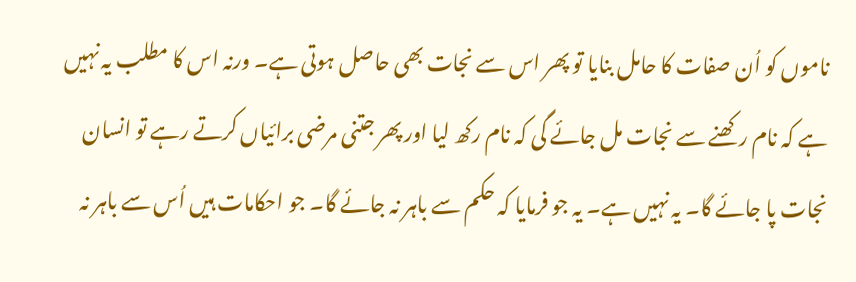ناموں کو اُن صفات کا حامل بنایا تو پھر اس سے نجات بھی حاصل ہوتی ہے۔ ورنہ اس کا مطلب یہ نہیں ہے کہ نام رکھنے سے نجات مل جائے گی کہ نام رکھ لیا اور پھر جتنی مرضی برائیاں کرتے رہے تو انسان نجات پا جائے گا۔ یہ نہیں ہے۔ یہ جو فرمایا کہ حکم سے باہر نہ جائے گا۔ جو احکامات ہیں اُس سے باہر نہ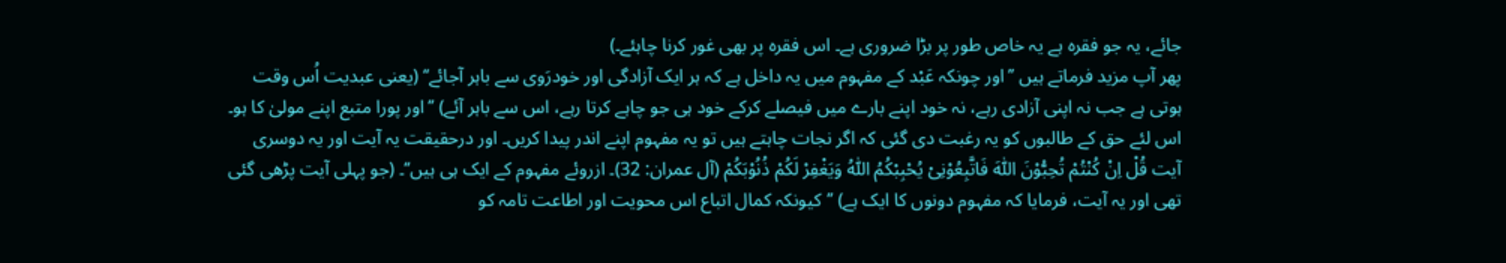جائے، یہ جو فقرہ ہے یہ خاص طور پر بڑا ضروری ہے۔ اس فقرہ پر بھی غور کرنا چاہئے۔)
پھر آپ مزید فرماتے ہیں ’’اور چونکہ عَبْد کے مفہوم میں یہ داخل ہے کہ ہر ایک آزادگی اور خودرَوی سے باہر آجائے‘‘ (یعنی عبدیت اُس وقت ہوتی ہے جب نہ اپنی آزادی رہے، نہ خود اپنے بارے میں فیصلے کرکے خود ہی جو چاہے کرتا رہے، اس سے باہر آئے) ’’اور پورا متبع اپنے مولیٰ کا ہو۔ اس لئے حق کے طالبوں کو یہ رغبت دی گئی کہ اگر نجات چاہتے ہیں تو یہ مفہوم اپنے اندر پیدا کریں۔ اور درحقیقت یہ آیت اور یہ دوسری آیت قُلْ اِنْ کُنْتُمْ تُحِبُّوْنَ اللّٰہَ فَاتَّبِعُوْنِیْ یُحْبِبْکُمُ اللّٰہُ وَیَغْفِرْ لَکُمْ ذُنُوْبَکُمْ (آل عمران: 32)۔ ازروئے مفہوم کے ایک ہی ہیں‘‘۔ (جو پہلی آیت پڑھی گئی تھی اور یہ آیت، فرمایا کہ مفہوم دونوں کا ایک ہے) ’’کیونکہ کمال اتباع اس محویت اور اطاعت تامہ کو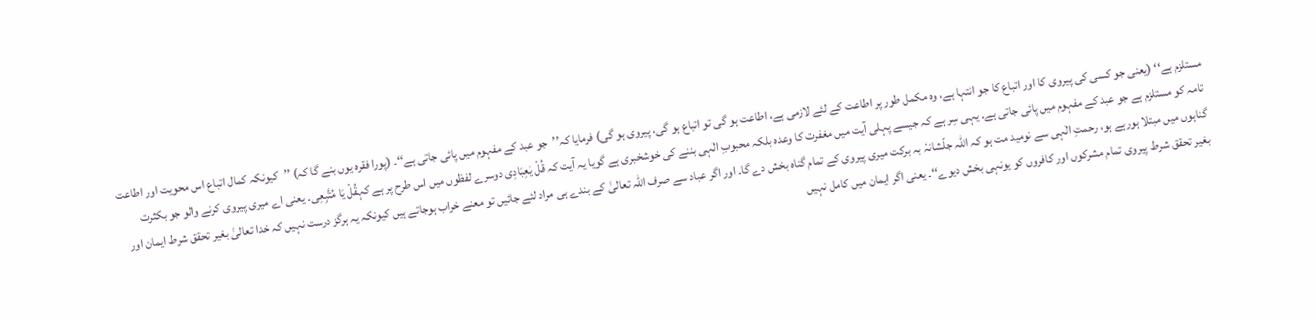مستلزم ہے‘‘ (یعنی جو کسی کی پیروی کا اور اتباع کا جو انتہا ہے، وہ مکمل طور پر اطاعت کے لئے لازمی ہے، اطاعت ہو گی تو اتباع ہو گی، پیروی ہو گی) فرمایا کہ’’جو عبد کے مفہوم میں پائی جاتی ہے‘‘۔ (پورا فقرہ یوں بنے گا کہ) ’’کیونکہ کمال اتباع اس محویت اور اطاعت تامہ کو مستلزم ہے جو عبد کے مفہوم میں پائی جاتی ہے۔ یہی سِر ہے کہ جیسے پہلی آیت میں مغفرت کا وعدہ بلکہ محبوبِ الٰہی بننے کی خوشخبری ہے گویا یہ آیت کہ قُلْ یٰعِبَادِی دوسرے لفظوں میں اس طرح پر ہے کہقُلْ یَا مُتَّبِعِی۔ یعنی اے میری پیروی کرنے والو جو بکثرت گناہوں میں مبتلا ہورہے ہو، رحمتِ الٰہی سے نومید مت ہو کہ اللہ جلّشانہٗ بہ برکت میری پیروی کے تمام گناہ بخش دے گا۔ اور اگر عباد سے صرف اللہ تعالیٰ کے بندے ہی مراد لئے جائیں تو معنے خراب ہوجاتے ہیں کیونکہ یہ ہرگز درست نہیں کہ خدا تعالیٰ بغیر تحقق شرط ایمان اور بغیر تحقق شرط پیروی تمام مشرکوں اور کافروں کو یونہی بخش دیوے‘‘۔ یعنی اگر ایمان میں کامل نہیں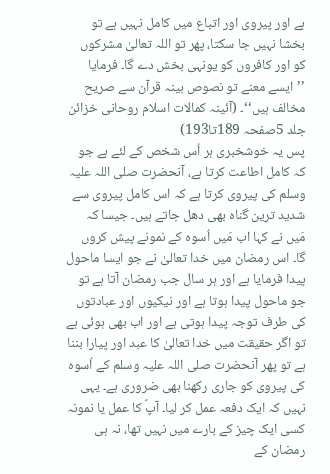ہے اور پیروی اور اتباع میں کامل نہیں ہے تو بخشا نہیں جا سکتا، پھر تو اللہ تعالیٰ مشرکوں کو اور کافروں کو یونہی بخش دے گا۔ فرمایا ’’ایسے معنے تو نصوص بینہ قرآن سے صریح مخالف ہیں‘‘۔ (آئینہ کمالات اسلام روحانی خزائن جلد 5صفحہ 189تا193)
پس یہ خوشخبری ہر اُس شخص کے لئے ہے جو کہ کامل اطاعت کرتا ہے، آنحضرت صلی اللہ علیہ وسلم کی پیروی کرتا ہے کہ اس کامل پیروی سے شدید ترین گناہ بھی دھل جاتے ہیں۔ جیسا کہ مَیں نے کہا اب مَیں اُسوہ کے نمونے پیش کروں گا۔ اس رمضان میں خدا تعالیٰ نے جو ایسا ماحول پیدا فرمایا ہے اور ہر سال جب رمضان آتا ہے تو جو ماحول پیدا ہوتا ہے اور نیکیوں اور عبادتوں کی طرف توجہ پیدا ہوتی ہے اور اب بھی ہوئی ہے تو اگر حقیقت میں خدا تعالیٰ کا عبد اور پیارا بننا ہے تو پھر آنحضرت صلی اللہ علیہ وسلم کے اُسوہ کی پیروی کو جاری رکھنا بھی ضروری ہے۔ یہی نہیں کہ ایک دفعہ عمل کر لیا۔ آپؐ کا عمل یا نمونہ کسی ایک چیز کے بارے میں نہیں تھا، نہ ہی رمضان کے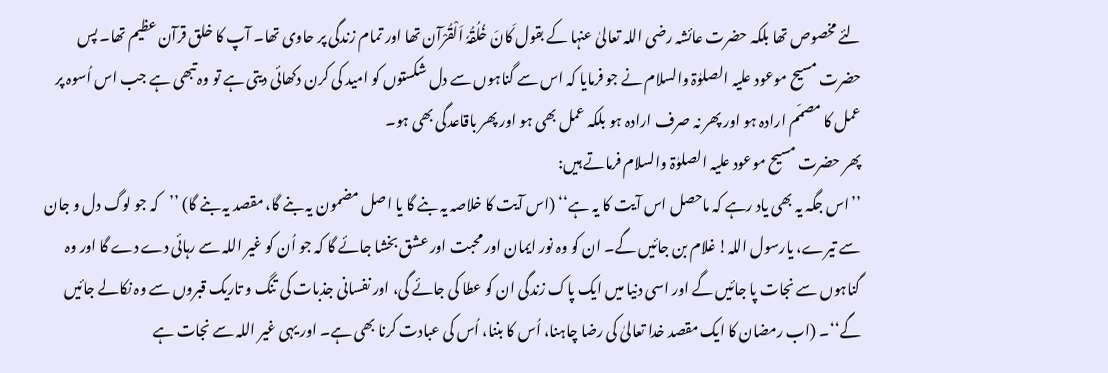لئے مخصوص تھا بلکہ حضرت عائشہ رضی اللہ تعالیٰ عنہا کے بقول کَانَ خُلُقُہٗ اَلْقُرْآن تھا اور تمام زندگی پر حاوی تھا۔ آپ کا خلق قرآن عظیم تھا۔ پس حضرت مسیح موعود علیہ الصلوٰۃ والسلام نے جو فرمایا کہ اس سے گناہوں سے دل شکستوں کو امید کی کرن دکھائی دیتی ہے تو وہ تبھی ہے جب اس اُسوہ پر عمل کا مصمّم ارادہ ہو اور پھر نہ صرف ارادہ ہو بلکہ عمل بھی ہو اور پھر باقاعدگی بھی ہو۔
پھر حضرت مسیح موعود علیہ الصلوٰۃ والسلام فرماتے ہیں:
’’اس جگہ یہ بھی یاد رہے کہ ماحصل اس آیت کا یہ ہے‘‘ (اس آیت کا خلاصہ یہ بنے گا یا اصل مضمون یہ بنے گا، مقصد یہ بنے گا) ’’کہ جو لوگ دل و جان سے تیرے، یارسول اللہ! غلام بن جائیں گے۔ ان کو وہ نور ایمان اور محبت اور عشق بخشا جائے گا کہ جو اُن کو غیر اللہ سے رہائی دے دے گا اور وہ گناہوں سے نجات پا جائیں گے اور اسی دنیا میں ایک پاک زندگی ان کو عطا کی جائے گی، اور نفسانی جذبات کی تنگ و تاریک قبروں سے وہ نکالے جائیں گے‘‘۔ (اب رمضان کا ایک مقصد خدا تعالیٰ کی رضا چاہنا، اُس کا بننا، اُس کی عبادت کرنا بھی ہے۔ اور یہی غیر اللہ سے نجات ہے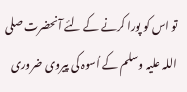تو اس کو پورا کرنے کے لئے آنحضرت صلی اللہ علیہ وسلم کے اُسوہ کی پیروی ضروری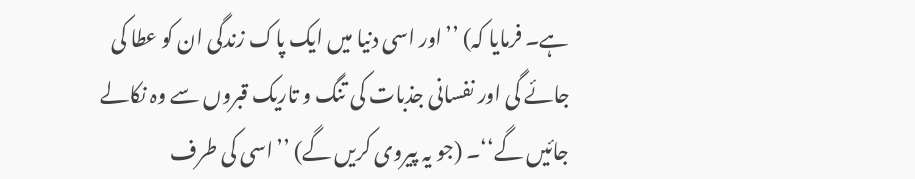ہے۔ فرمایا کہ) ’’اور اسی دنیا میں ایک پاک زندگی ان کو عطا کی جائے گی اور نفسانی جذبات کی تنگ و تاریک قبروں سے وہ نکالے جائیں گے‘‘۔ (جو یہ پیروی کریں گے) ’’اسی کی طرف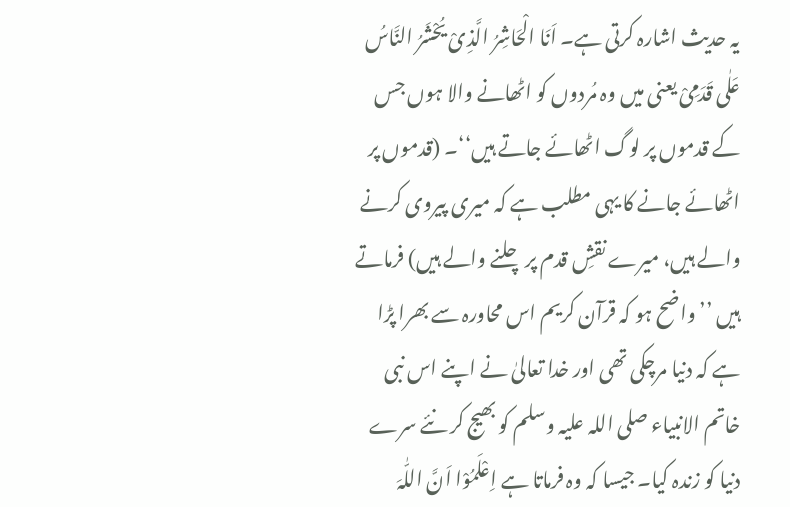یہ حدیث اشارہ کرتی ہے۔ اَنَا الْحَاشِرُ الَّذِیْ یُحْشَرُ النَّاسُ عَلٰی قَدَمِیْ یعنی میں وہ مُردوں کو اٹھانے والا ہوں جس کے قدموں پر لوگ اٹھائے جاتے ہیں‘‘۔ (قدموں پر اٹھائے جانے کا یہی مطلب ہے کہ میری پیروی کرنے والے ہیں، میرے نقشِ قدم پر چلنے والے ہیں) فرماتے ہیں ’’واضح ہو کہ قرآن کریم اس محاورہ سے بھرا پڑا ہے کہ دنیا مرچکی تھی اور خدا تعالیٰ نے اپنے اس نبی خاتم الانبیاء صلی اللہ علیہ وسلم کو بھیج کر نئے سرے دنیا کو زندہ کیا۔ جیسا کہ وہ فرماتا ہے اِعْلَمُوْا اَنَّ اللّٰہَ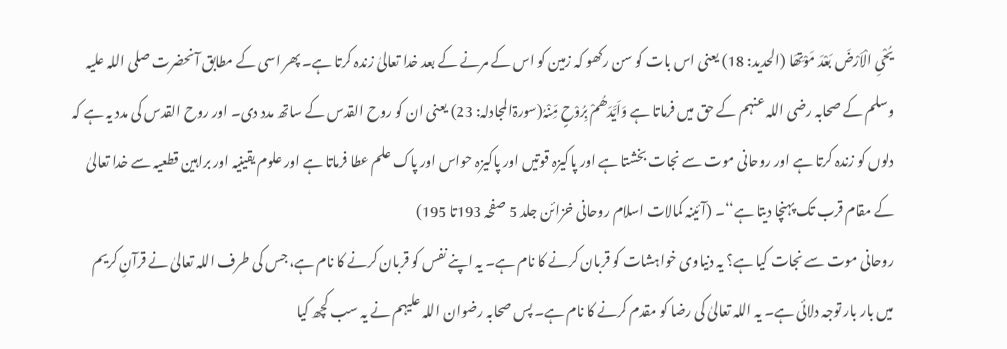یُحْیِ الْاَرْضَ بَعْدَ مَوْتِھَا (الحدید: 18) یعنی اس بات کو سن رکھو کہ زمین کو اس کے مرنے کے بعد خدا تعالیٰ زندہ کرتا ہے۔ پھر اسی کے مطابق آنحضرت صلی اللہ علیہ وسلم کے صحابہ رضی اللہ عنہم کے حق میں فرماتا ہے وَاَیَّدَھُمْ بِرُوْحٍ مِّنْہُ(سورۃالمجادلہ: 23) یعنی ان کو روح القدس کے ساتھ مدد دی۔ اور روح القدس کی مدد یہ ہے کہ دلوں کو زندہ کرتا ہے اور روحانی موت سے نجات بخشتا ہے اور پاکیزہ قوتیں اور پاکیزہ حواس اور پاک علم عطا فرماتا ہے اور علوم یقینیہ اور براہین قطعیہ سے خدا تعالیٰ کے مقام قرب تک پہنچا دیتا ہے‘‘۔ (آئینہ کمالات اسلام روحانی خزائن جلد 5 صفحہ 193تا 195)
روحانی موت سے نجات کیا ہے؟ یہ دنیاوی خواہشات کو قربان کرنے کا نام ہے۔ یہ اپنے نفس کو قربان کرنے کا نام ہے، جس کی طرف اللہ تعالیٰ نے قرآنِ کریم میں بار بار توجہ دلائی ہے۔ یہ اللہ تعالیٰ کی رضا کو مقدم کرنے کا نام ہے۔ پس صحابہ رضوان اللہ علیہم نے یہ سب کچھ کیا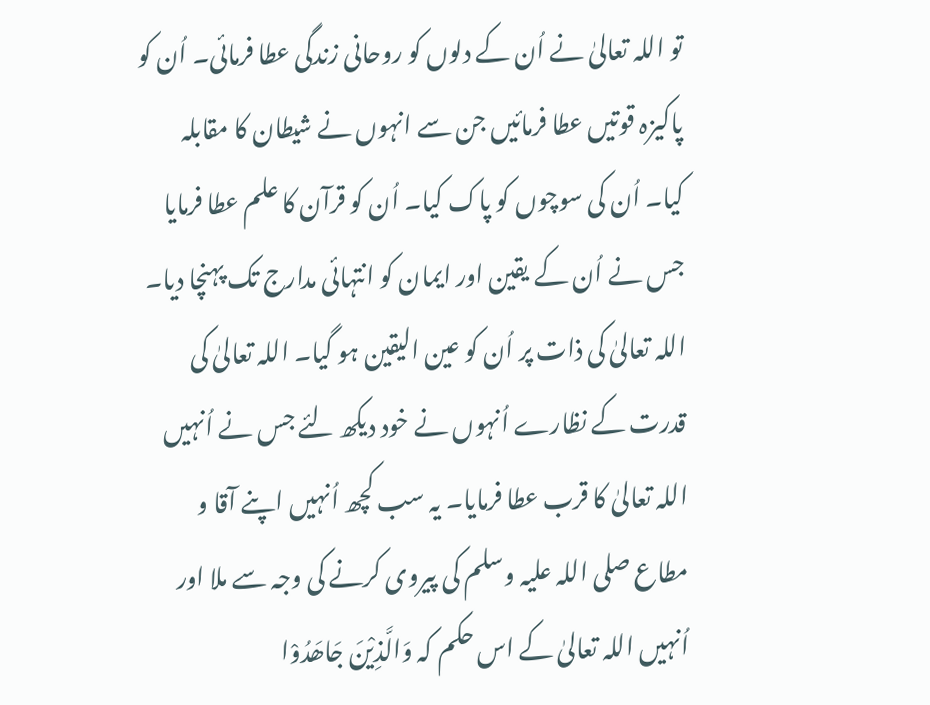تو اللہ تعالیٰ نے اُن کے دلوں کو روحانی زندگی عطا فرمائی۔ اُن کو پاکیزہ قوتیں عطا فرمائیں جن سے انہوں نے شیطان کا مقابلہ کیا۔ اُن کی سوچوں کو پاک کیا۔ اُن کو قرآن کا علم عطا فرمایا جس نے اُن کے یقین اور ایمان کو انتہائی مدارج تک پہنچا دیا۔ اللہ تعالیٰ کی ذات پر اُن کو عین الیقین ہو گیا۔ اللہ تعالیٰ کی قدرت کے نظارے اُنہوں نے خود دیکھ لئے جس نے اُنہیں اللہ تعالیٰ کا قرب عطا فرمایا۔ یہ سب کچھ اُنہیں اپنے آقا و مطاع صلی اللہ علیہ وسلم کی پیروی کرنے کی وجہ سے ملا اور اُنہیں اللہ تعالیٰ کے اس حکم کہ وَالَّذِیْنَ جَاھَدُوْا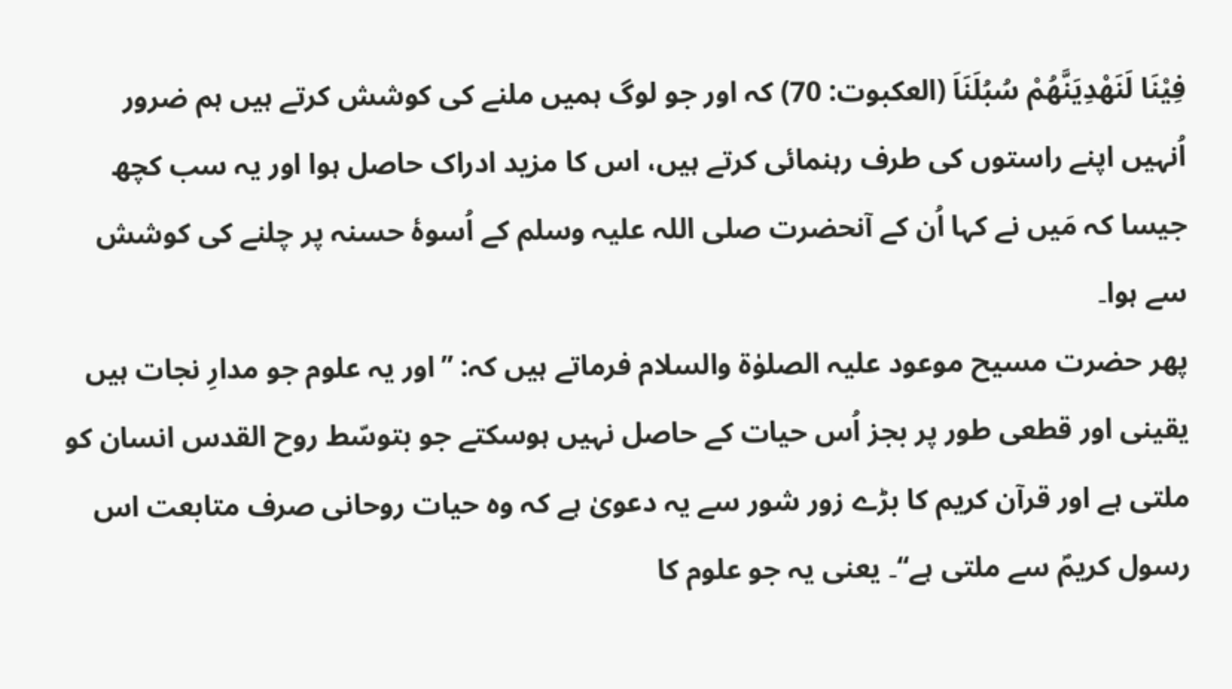فِیْنَا لَنَھْدِیَنَّھُمْ سُبُلَنَاَ (العکبوت: 70) کہ اور جو لوگ ہمیں ملنے کی کوشش کرتے ہیں ہم ضرور اُنہیں اپنے راستوں کی طرف رہنمائی کرتے ہیں، اس کا مزید ادراک حاصل ہوا اور یہ سب کچھ جیسا کہ مَیں نے کہا اُن کے آنحضرت صلی اللہ علیہ وسلم کے اُسوۂ حسنہ پر چلنے کی کوشش سے ہوا۔
پھر حضرت مسیح موعود علیہ الصلوٰۃ والسلام فرماتے ہیں کہ: ’’اور یہ علوم جو مدارِ نجات ہیں یقینی اور قطعی طور پر بجز اُس حیات کے حاصل نہیں ہوسکتے جو بتوسّط روح القدس انسان کو ملتی ہے اور قرآن کریم کا بڑے زور شور سے یہ دعویٰ ہے کہ وہ حیات روحانی صرف متابعت اس رسول کریمؐ سے ملتی ہے‘‘۔ یعنی یہ جو علوم کا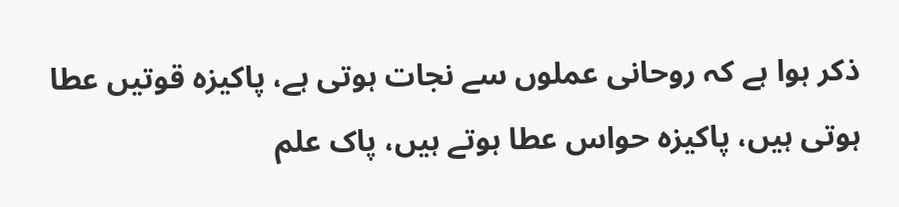ذکر ہوا ہے کہ روحانی عملوں سے نجات ہوتی ہے، پاکیزہ قوتیں عطا ہوتی ہیں، پاکیزہ حواس عطا ہوتے ہیں، پاک علم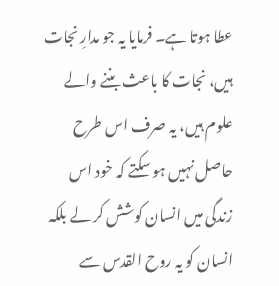عطا ہوتا ہے۔ فرمایا یہ جو مدارِ نجات ہیں، نجات کا باعث بننے والے علوم ہیں، یہ صرف اس طرح حاصل نہیں ہو سکتے کہ خود اس زندگی میں انسان کوشش کر لے بلکہ انسان کو یہ روح القدس سے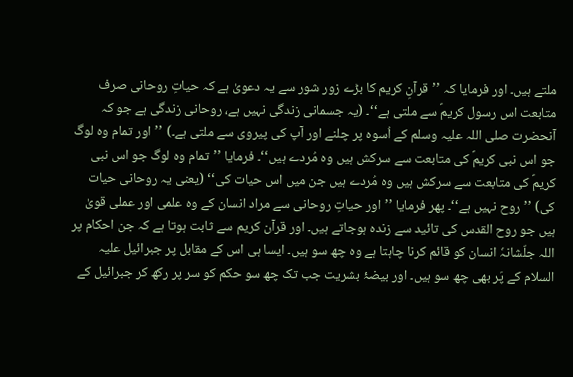ملتے ہیں۔ اور فرمایا کہ ’’قرآنِ کریم کا بڑے زور شور سے یہ دعویٰ ہے کہ حیاتِ روحانی صرف متابعت اس رسول کریمؐ سے ملتی ہے‘‘۔ (یہ جسمانی زندگی نہیں ہے، روحانی زندگی ہے جو کہ آنحضرت صلی اللہ علیہ وسلم کے اُسوہ پر چلنے اور آپ کی پیروی سے ملتی ہے۔) ’’اور تمام وہ لوگ جو اس نبی کریمؐ کی متابعت سے سرکش ہیں وہ مُردے ہیں‘‘۔ فرمایا ’’تمام وہ لوگ جو اس نبی کریمؐ کی متابعت سے سرکش ہیں وہ مُردے ہیں جن میں اس حیات کی‘‘ (یعنی یہ روحانی حیات کی) ’’روح نہیں ہے‘‘۔ پھر فرمایا ’’اور حیاتِ روحانی سے مراد انسان کے وہ علمی اور عملی قویٰ ہیں جو روح القدس کی تائید سے زندہ ہوجاتے ہیں۔ اور قرآن کریم سے ثابت ہوتا ہے کہ جن احکام پر اللہ جلّشانہٗ انسان کو قائم کرنا چاہتا ہے وہ چھ سو ہیں۔ ایسا ہی اس کے مقابل پر جبرائیل علیہ السلام کے پَر بھی چھ سو ہیں۔ اور بیضۂ بشریت جب تک چھ سو حکم کو سر پر رکھ کر جبرائیل کے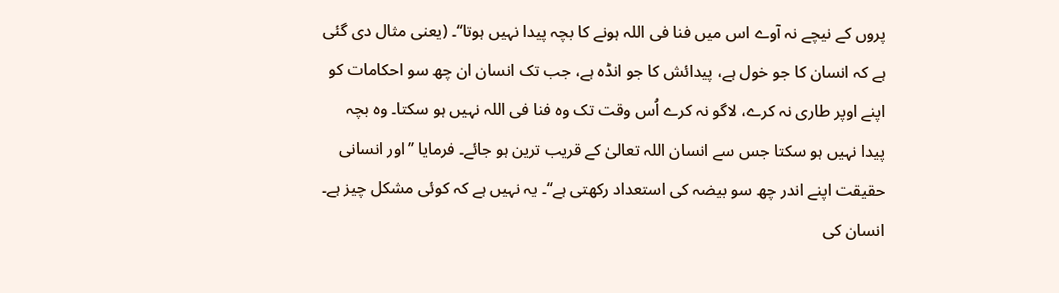پروں کے نیچے نہ آوے اس میں فنا فی اللہ ہونے کا بچہ پیدا نہیں ہوتا‘‘۔ (یعنی مثال دی گئی ہے کہ انسان کا جو خول ہے، پیدائش کا جو انڈہ ہے، جب تک انسان ان چھ سو احکامات کو اپنے اوپر طاری نہ کرے، لاگو نہ کرے اُس وقت تک وہ فنا فی اللہ نہیں ہو سکتا۔ وہ بچہ پیدا نہیں ہو سکتا جس سے انسان اللہ تعالیٰ کے قریب ترین ہو جائے۔ فرمایا ’’اور انسانی حقیقت اپنے اندر چھ سو بیضہ کی استعداد رکھتی ہے‘‘۔ یہ نہیں ہے کہ کوئی مشکل چیز ہے۔ انسان کی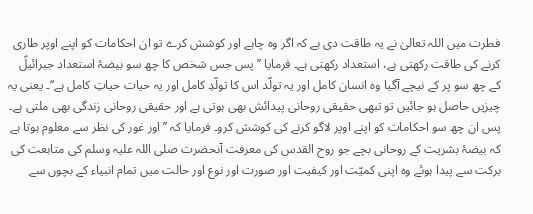فطرت میں اللہ تعالیٰ نے یہ طاقت دی ہے کہ اگر وہ چاہے اور کوشش کرے تو ان احکامات کو اپنے اوپر طاری کرنے کی طاقت رکھتی ہے، استعداد رکھتی ہے۔ فرمایا ’’پس جس شخص کا چھ سو بیضۂ استعداد جبرائیلؑ کے چھ سو پر کے نیچے آگیا وہ انسان کامل اور یہ تولّد اس کا تولّدِ کامل اور یہ حیات حیاتِ کامل ہے‘‘۔ یعنی یہ چیزیں حاصل ہو جائیں تو تبھی حقیقی روحانی پیدائش بھی ہوتی ہے اور حقیقی روحانی زندگی بھی ملتی ہے۔ پس ان چھ سو احکامات کو اپنے اوپر لاگو کرنے کی کوشش کرو۔ فرمایا کہ ’’اور غور کی نظر سے معلوم ہوتا ہے کہ بیضۂ بشریت کے روحانی بچے جو روح القدس کی معرفت آنحضرت صلی اللہ علیہ وسلم کی متابعت کی برکت سے پیدا ہوئے وہ اپنی کمیّت اور کیفیت اور صورت اور نوع اور حالت میں تمام انبیاء کے بچوں سے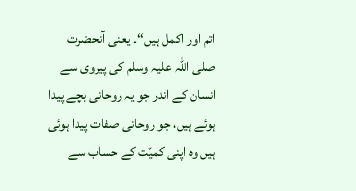اتم اور اکمل ہیں‘‘۔ یعنی آنحضرت صلی اللہ علیہ وسلم کی پیروی سے انسان کے اندر جو یہ روحانی بچے پیدا ہوئے ہیں، جو روحانی صفات پیدا ہوئی ہیں وہ اپنی کمیّت کے حساب سے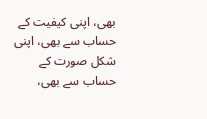بھی، اپنی کیفیت کے حساب سے بھی، اپنی شکل صورت کے حساب سے بھی،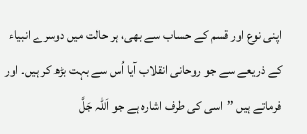اپنی نوع اور قسم کے حساب سے بھی، ہر حالت میں دوسرے انبیاء کے ذریعے سے جو روحانی انقلاب آیا اُس سے بہت بڑھ کر ہیں۔ اور فرماتے ہیں ’’اسی کی طرف اشارہ ہے جو اَللّٰہ جَلَّ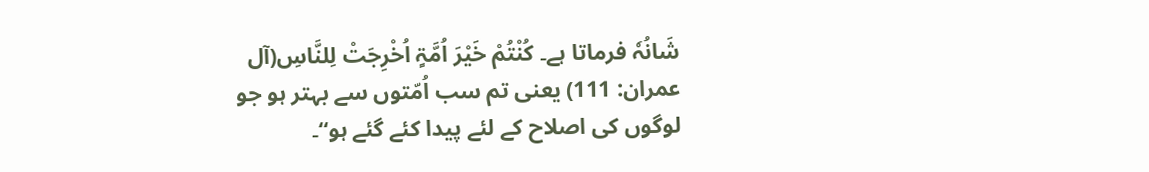شَانُہٗ فرماتا ہے۔ کُنْتُمْ خَیْرَ اُمَّۃٍ اُخْرِجَتْ لِلنَّاسِ(آل عمران: 111) یعنی تم سب اُمّتوں سے بہتر ہو جو لوگوں کی اصلاح کے لئے پیدا کئے گئے ہو‘‘۔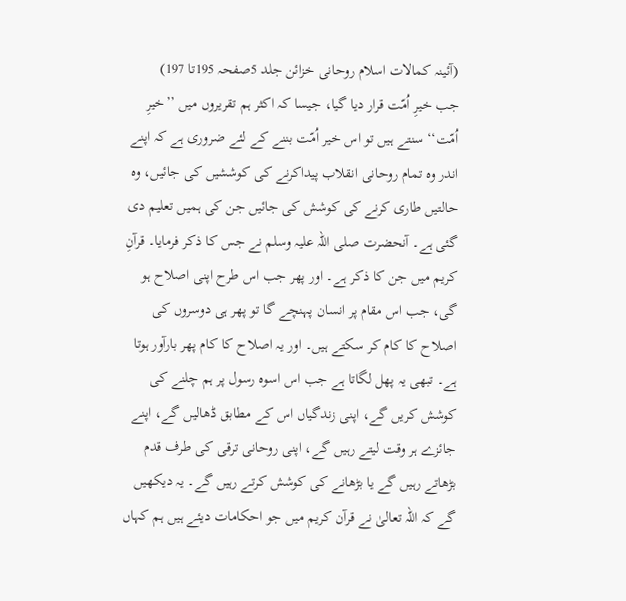(آئینہ کمالات اسلام روحانی خزائن جلد 5صفحہ 195تا 197)
جب خیرِ اُمّت قرار دیا گیا، جیسا کہ اکثر ہم تقریروں میں ’’خیرِ اُمّت‘‘ سنتے ہیں تو اس خیر اُمّت بننے کے لئے ضروری ہے کہ اپنے اندر وہ تمام روحانی انقلاب پیداکرنے کی کوششیں کی جائیں، وہ حالتیں طاری کرنے کی کوشش کی جائیں جن کی ہمیں تعلیم دی گئی ہے۔ آنحضرت صلی اللہ علیہ وسلم نے جس کا ذکر فرمایا۔ قرآنِ کریم میں جن کا ذکر ہے۔ اور پھر جب اس طرح اپنی اصلاح ہو گی، جب اس مقام پر انسان پہنچے گا تو پھر ہی دوسروں کی اصلاح کا کام کر سکتے ہیں۔ اور یہ اصلاح کا کام پھر بارآور ہوتا ہے۔ تبھی یہ پھل لگاتا ہے جب اس اسوہ رسول پر ہم چلنے کی کوشش کریں گے، اپنی زندگیاں اس کے مطابق ڈھالیں گے، اپنے جائزے ہر وقت لیتے رہیں گے، اپنی روحانی ترقی کی طرف قدم بڑھاتے رہیں گے یا بڑھانے کی کوشش کرتے رہیں گے۔ یہ دیکھیں گے کہ اللہ تعالیٰ نے قرآن کریم میں جو احکامات دیئے ہیں ہم کہاں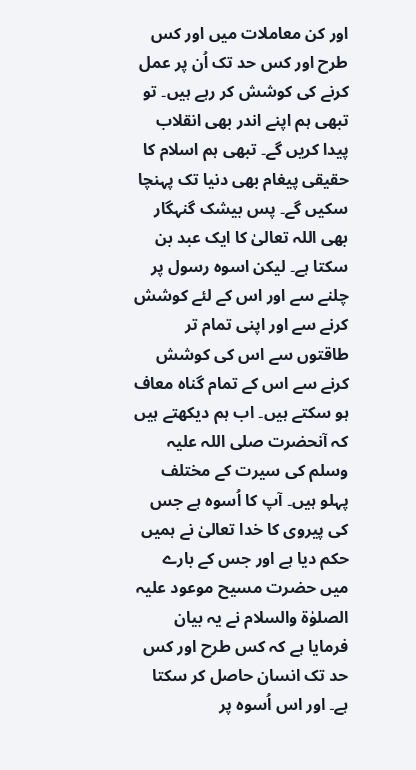اور کن معاملات میں اور کس طرح اور کس حد تک اُن پر عمل کرنے کی کوشش کر رہے ہیں۔ تو تبھی ہم اپنے اندر بھی انقلاب پیدا کریں گے۔ تبھی ہم اسلام کا حقیقی پیغام بھی دنیا تک پہنچا سکیں گے۔ پس بیشک گنہگار بھی اللہ تعالیٰ کا ایک عبد بن سکتا ہے۔ لیکن اسوہ رسول پر چلنے سے اور اس کے لئے کوشش کرنے سے اور اپنی تمام تر طاقتوں سے اس کی کوشش کرنے سے اس کے تمام گناہ معاف ہو سکتے ہیں۔ اب ہم دیکھتے ہیں کہ آنحضرت صلی اللہ علیہ وسلم کی سیرت کے مختلف پہلو ہیں۔ آپ کا اُسوہ ہے جس کی پیروی کا خدا تعالیٰ نے ہمیں حکم دیا ہے اور جس کے بارے میں حضرت مسیح موعود علیہ الصلوٰۃ والسلام نے یہ بیان فرمایا ہے کہ کس طرح اور کس حد تک انسان حاصل کر سکتا ہے۔ اور اس اُسوہ پر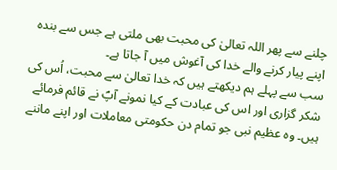چلنے سے پھر اللہ تعالیٰ کی محبت بھی ملتی ہے جس سے بندہ اپنے پیار کرنے والے خدا کی آغوش میں آ جاتا ہے۔
سب سے پہلے ہم دیکھتے ہیں کہ خدا تعالیٰ سے محبت، اُس کی شکر گزاری اور اس کی عبادت کے کیا نمونے آپؐ نے قائم فرمائے ہیں۔ وہ عظیم نبی جو تمام دن حکومتی معاملات اور اپنے ماننے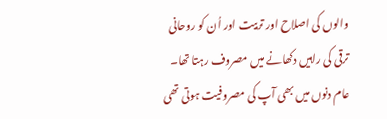والوں کی اصلاح اور تربیت اور اُن کو روحانی ترقی کی راہیں دکھانے میں مصروف رہتا تھا۔ عام دنوں میں بھی آپ کی مصروفیت ہوتی تھی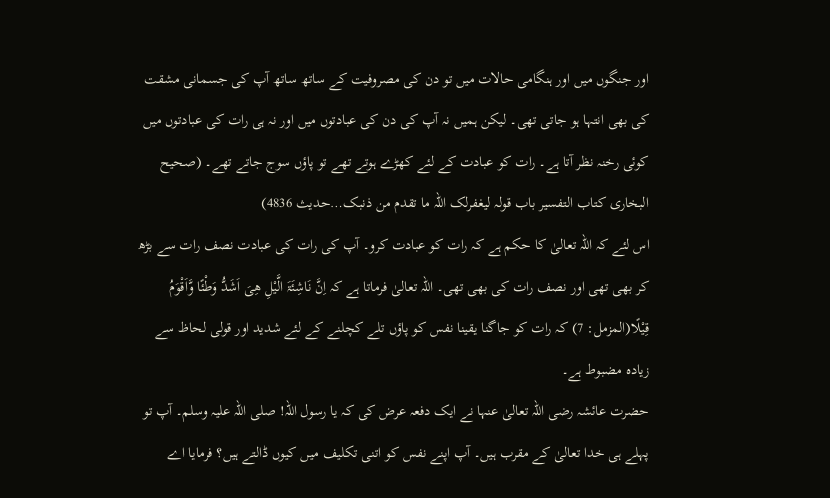اور جنگوں میں اور ہنگامی حالات میں تو دن کی مصروفیت کے ساتھ ساتھ آپ کی جسمانی مشقت کی بھی انتہا ہو جاتی تھی۔ لیکن ہمیں نہ آپ کی دن کی عبادتوں میں اور نہ ہی رات کی عبادتوں میں کوئی رخنہ نظر آتا ہے۔ رات کو عبادت کے لئے کھڑے ہوتے تھے تو پاؤں سوج جاتے تھے۔ (صحیح البخاری کتاب التفسیر باب قولہ لیغفرلک اللہ ما تقدم من ذنبک…حدیث 4836)
اس لئے کہ اللہ تعالیٰ کا حکم ہے کہ رات کو عبادت کرو۔ آپ کی رات کی عبادت نصف رات سے بڑھ کر بھی تھی اور نصف رات کی بھی تھی۔ اللہ تعالیٰ فرماتا ہے کہ اِنَّ نَاشِئَۃَ الَّیْلِ ھِیَ اَشَدُّ وَطْئًا وَّاَقْوَمُ قِیْلًا(المزمل: 7) کہ رات کو جاگنا یقینا نفس کو پاؤں تلے کچلنے کے لئے شدید اور قولی لحاظ سے زیادہ مضبوط ہے۔
حضرت عائشہ رضی اللہ تعالیٰ عنہا نے ایک دفعہ عرض کی کہ یا رسول اللہ! صلی اللہ علیہ وسلم۔ آپ تو پہلے ہی خدا تعالیٰ کے مقرب ہیں۔ آپ اپنے نفس کو اتنی تکلیف میں کیوں ڈالتے ہیں؟ فرمایا اے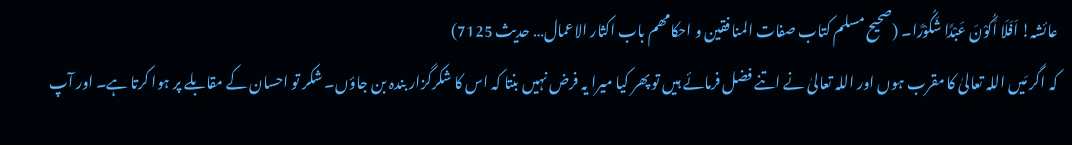عائشہ! اَفَلَا اَکُوْنَ عَبْدًا شَکُوْرًا۔ (صحیح مسلم کتاب صفات المنافقین و احکامھم باب اکثار الاعمال… حدیث 7125)
کہ اگر مَیں اللہ تعالیٰ کا مقرب ہوں اور اللہ تعالیٰ نے اتنے فضل فرمائے ہیں تو پھر کیا میرا یہ فرض نہیں بنتا کہ اس کا شکرگزار بندہ بن جاؤں۔ شکر تو احسان کے مقابلے پر ہوا کرتا ہے۔ اور آپ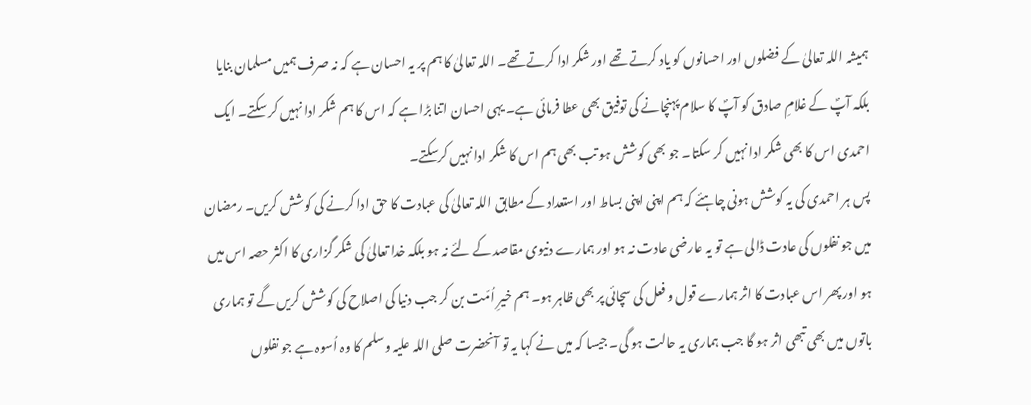ہمیشہ اللہ تعالیٰ کے فضلوں اور احسانوں کو یاد کرتے تھے اور شکر ادا کرتے تھے۔ اللہ تعالیٰ کا ہم پر یہ احسان ہے کہ نہ صرف ہمیں مسلمان بنایا بلکہ آپؐ کے غلامِ صادق کو آپؐ کا سلام پہنچانے کی توفیق بھی عطا فرمائی ہے۔ یہی احسان اتنا بڑا ہے کہ اس کا ہم شکر ادا نہیں کر سکتے۔ ایک احمدی اس کا بھی شکر ادا نہیں کر سکتا۔ جو بھی کوشش ہو تب بھی ہم اس کا شکر ادا نہیں کرسکتے۔
پس ہر احمدی کی یہ کوشش ہونی چاہئے کہ ہم اپنی اپنی بساط اور استعداد کے مطابق اللہ تعالیٰ کی عبادت کا حق ادا کرنے کی کوشش کریں۔ رمضان میں جو نفلوں کی عادت ڈالی ہے تو یہ عارضی عادت نہ ہو اور ہمارے دنیوی مقاصد کے لئے نہ ہو بلکہ خدا تعالیٰ کی شکر گزاری کا اکثر حصہ اس میں ہو اور پھر اس عبادت کا اثر ہمارے قول و فعل کی سچائی پر بھی ظاہر ہو۔ ہم خیرِ اُمّت بن کر جب دنیا کی اصلاح کی کوشش کریں گے تو ہماری باتوں میں بھی تبھی اثر ہو گا جب ہماری یہ حالت ہو گی۔ جیسا کہ میں نے کہا یہ تو آنحضرت صلی اللہ علیہ وسلم کا وہ اُسوہ ہے جو نفلوں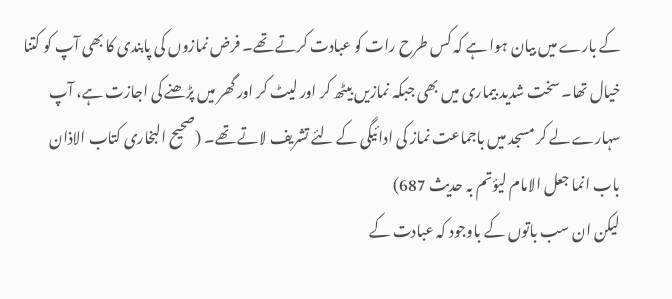کے بارے میں بیان ہوا ہے کہ کس طرح رات کو عبادت کرتے تھے۔ فرض نمازوں کی پابندی کا بھی آپ کو کتنا خیال تھا۔ سخت شدید بیماری میں بھی جبکہ نمازیں بیٹھ کر اور لیٹ کر اور گھر میں پڑھنے کی اجازت ہے، آپ سہارے لے کر مسجد میں باجماعت نماز کی ادائیگی کے لئے تشریف لاتے تھے۔ (صحیح البخاری کتاب الاذان باب انما جعل الامام لیؤتم بہ حدیث 687)
لیکن ان سب باتوں کے باوجود کہ عبادت کے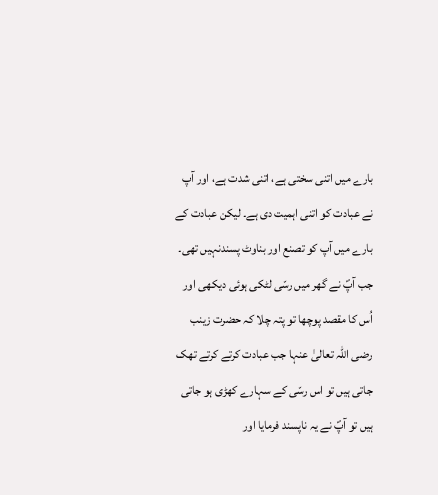بارے میں اتنی سختی ہے، اتنی شدت ہے، اور آپ نے عبادت کو اتنی اہمیت دی ہے۔ لیکن عبادت کے بارے میں آپ کو تصنع اور بناوٹ پسندنہیں تھی۔ جب آپؐ نے گھر میں رسّی لٹکی ہوئی دیکھی اور اُس کا مقصد پوچھا تو پتہ چلا کہ حضرت زینب رضی اللہ تعالیٰ عنہا جب عبادت کرتے کرتے تھک جاتی ہیں تو اس رسّی کے سہارے کھڑی ہو جاتی ہیں تو آپؐ نے یہ ناپسند فرمایا اور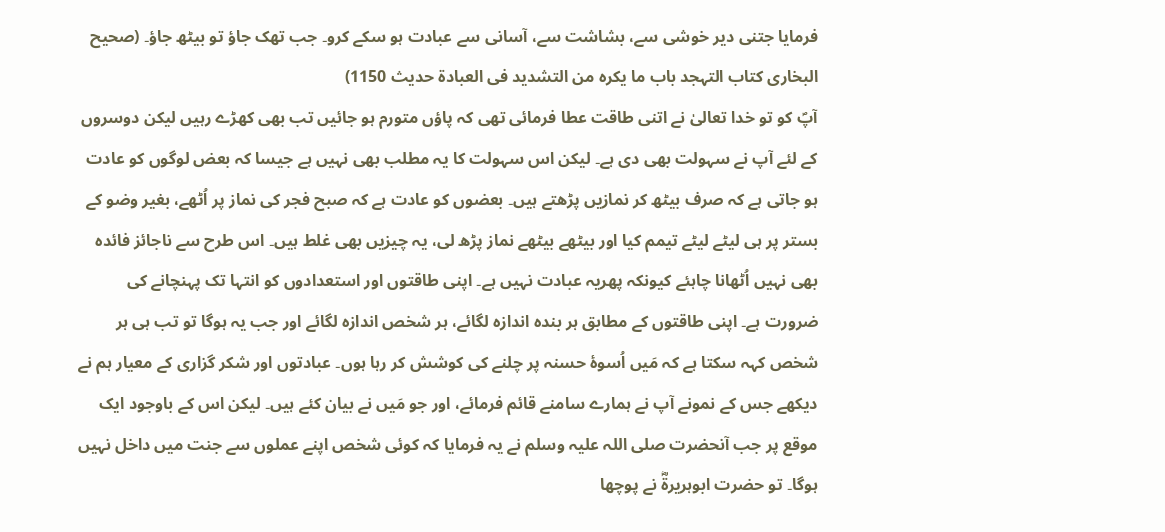فرمایا جتنی دیر خوشی سے، بشاشت سے، آسانی سے عبادت ہو سکے کرو۔ جب تھک جاؤ تو بیٹھ جاؤ۔ (صحیح البخاری کتاب التہجد باب ما یکرہ من التشدید فی العبادۃ حدیث 1150)
آپؐ کو تو خدا تعالیٰ نے اتنی طاقت عطا فرمائی تھی کہ پاؤں متورم ہو جائیں تب بھی کھڑے رہیں لیکن دوسروں کے لئے آپ نے سہولت بھی دی ہے۔ لیکن اس سہولت کا یہ مطلب بھی نہیں ہے جیسا کہ بعض لوگوں کو عادت ہو جاتی ہے کہ صرف بیٹھ کر نمازیں پڑھتے ہیں۔ بعضوں کو عادت ہے کہ صبح فجر کی نماز پر اُٹھے، بغیر وضو کے بستر پر ہی لیٹے لیٹے تیمم کیا اور بیٹھے بیٹھے نماز پڑھ لی، یہ چیزیں بھی غلط ہیں۔ اس طرح سے ناجائز فائدہ بھی نہیں اُٹھانا چاہئے کیونکہ پھریہ عبادت نہیں ہے۔ اپنی طاقتوں اور استعدادوں کو انتہا تک پہنچانے کی ضرورت ہے۔ اپنی طاقتوں کے مطابق ہر بندہ اندازہ لگائے، ہر شخص اندازہ لگائے اور جب یہ ہوگا تو تب ہی ہر شخص کہہ سکتا ہے کہ مَیں اُسوۂ حسنہ پر چلنے کی کوشش کر رہا ہوں۔ عبادتوں اور شکر گزاری کے معیار ہم نے دیکھے جس کے نمونے آپ نے ہمارے سامنے قائم فرمائے، اور جو مَیں نے بیان کئے ہیں۔ لیکن اس کے باوجود ایک موقع پر جب آنحضرت صلی اللہ علیہ وسلم نے یہ فرمایا کہ کوئی شخص اپنے عملوں سے جنت میں داخل نہیں ہوگا۔ تو حضرت ابوہریرۃؓ نے پوچھا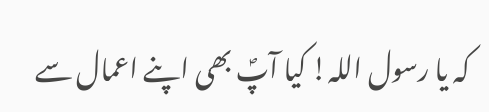کہ یا رسول اللہ! کیا آپؐ بھی اپنے اعمال سے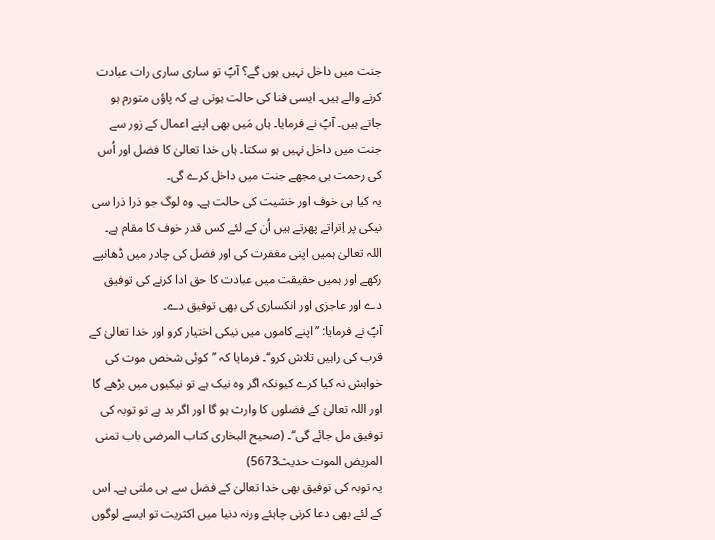جنت میں داخل نہیں ہوں گے؟ آپؐ تو ساری ساری رات عبادت کرنے والے ہیں۔ ایسی فنا کی حالت ہوتی ہے کہ پاؤں متورم ہو جاتے ہیں۔ آپؐ نے فرمایا۔ ہاں مَیں بھی اپنے اعمال کے زور سے جنت میں داخل نہیں ہو سکتا۔ ہاں خدا تعالیٰ کا فضل اور اُس کی رحمت ہی مجھے جنت میں داخل کرے گی۔
یہ کیا ہی خوف اور خشیت کی حالت ہے۔ وہ لوگ جو ذرا ذرا سی نیکی پر اِتراتے پھرتے ہیں اُن کے لئے کس قدر خوف کا مقام ہے۔ اللہ تعالیٰ ہمیں اپنی مغفرت کی اور فضل کی چادر میں ڈھانپے رکھے اور ہمیں حقیقت میں عبادت کا حق ادا کرنے کی توفیق دے اور عاجزی اور انکساری کی بھی توفیق دے۔
آپؐ نے فرمایا: ’’اپنے کاموں میں نیکی اختیار کرو اور خدا تعالیٰ کے قرب کی راہیں تلاش کرو‘‘۔ فرمایا کہ ’’کوئی شخص موت کی خواہش نہ کیا کرے کیونکہ اگر وہ نیک ہے تو نیکیوں میں بڑھے گا اور اللہ تعالیٰ کے فضلوں کا وارث ہو گا اور اگر بد ہے تو توبہ کی توفیق مل جائے گی‘‘۔ (صحیح البخاری کتاب المرضی باب تمنی المریض الموت حدیث5673)
یہ توبہ کی توفیق بھی خدا تعالیٰ کے فضل سے ہی ملتی ہے۔ اس کے لئے بھی دعا کرنی چاہئے ورنہ دنیا میں اکثریت تو ایسے لوگوں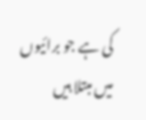کی ہے جو برائیوں میں مبتلا ہیں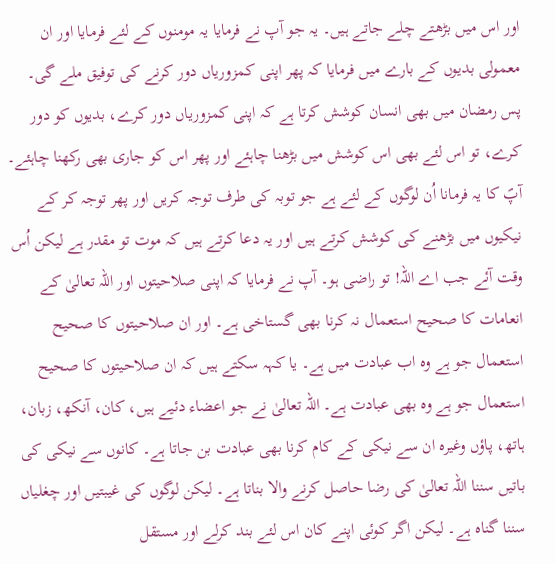اور اس میں بڑھتے چلے جاتے ہیں۔ یہ جو آپ نے فرمایا یہ مومنوں کے لئے فرمایا اور ان معمولی بدیوں کے بارے میں فرمایا کہ پھر اپنی کمزوریاں دور کرنے کی توفیق ملے گی۔ پس رمضان میں بھی انسان کوشش کرتا ہے کہ اپنی کمزوریاں دور کرے، بدیوں کو دور کرے، تو اس لئے بھی اس کوشش میں بڑھنا چاہئے اور پھر اس کو جاری بھی رکھنا چاہئے۔ آپؐ کا یہ فرمانا اُن لوگوں کے لئے ہے جو توبہ کی طرف توجہ کریں اور پھر توجہ کر کے نیکیوں میں بڑھنے کی کوشش کرتے ہیں اور یہ دعا کرتے ہیں کہ موت تو مقدر ہے لیکن اُس وقت آئے جب اے اللہ! تو راضی ہو۔ آپ نے فرمایا کہ اپنی صلاحیتوں اور اللہ تعالیٰ کے انعامات کا صحیح استعمال نہ کرنا بھی گستاخی ہے۔ اور ان صلاحیتوں کا صحیح استعمال جو ہے وہ اب عبادت میں ہے۔ یا کہہ سکتے ہیں کہ ان صلاحیتوں کا صحیح استعمال جو ہے وہ بھی عبادت ہے۔ اللہ تعالیٰ نے جو اعضاء دئیے ہیں، کان، آنکھ، زبان، ہاتھ، پاؤں وغیرہ ان سے نیکی کے کام کرنا بھی عبادت بن جاتا ہے۔ کانوں سے نیکی کی باتیں سننا اللہ تعالیٰ کی رضا حاصل کرنے والا بناتا ہے۔ لیکن لوگوں کی غیبتیں اور چغلیاں سننا گناہ ہے۔ لیکن اگر کوئی اپنے کان اس لئے بند کرلے اور مستقل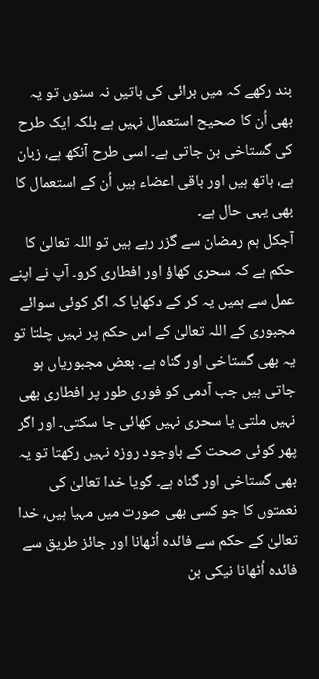بند رکھے کہ میں برائی کی باتیں نہ سنوں تو یہ بھی اُن کا صحیح استعمال نہیں ہے بلکہ ایک طرح کی گستاخی بن جاتی ہے۔ اسی طرح آنکھ ہے، زبان ہے، ہاتھ ہیں اور باقی اعضاء ہیں اُن کے استعمال کا بھی یہی حال ہے۔
آجکل ہم رمضان سے گزر رہے ہیں تو اللہ تعالیٰ کا حکم ہے کہ سحری کھاؤ اور افطاری کرو۔ آپ نے اپنے عمل سے ہمیں یہ کر کے دکھایا کہ اگر کوئی سوائے مجبوری کے اللہ تعالیٰ کے اس حکم پر نہیں چلتا تو یہ بھی گستاخی اور گناہ ہے۔ بعض مجبوریاں ہو جاتی ہیں جب آدمی کو فوری طور پر افطاری بھی نہیں ملتی یا سحری نہیں کھائی جا سکتی۔ اور اگر پھر کوئی صحت کے باوجود روزہ نہیں رکھتا تو یہ بھی گستاخی اور گناہ ہے۔ گویا خدا تعالیٰ کی نعمتوں کا جو کسی بھی صورت میں مہیا ہیں، خدا تعالیٰ کے حکم سے فائدہ اُٹھانا اور جائز طریق سے فائدہ اُٹھانا نیکی بن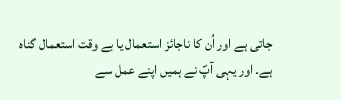جاتی ہے اور اُن کا ناجائز استعمال یا بے وقت استعمال گناہ ہے۔ اور یہی آپؐ نے ہمیں اپنے عمل سے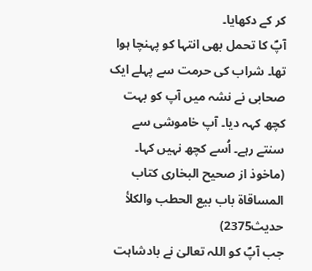کر کے دکھایا۔
آپؐ کا تحمل بھی انتہا کو پہنچا ہوا تھا۔ شراب کی حرمت سے پہلے ایک صحابی نے نشہ میں آپ کو بہت کچھ کہہ دیا۔ آپ خاموشی سے سنتے رہے۔ اُسے کچھ نہیں کہا۔ (ماخوذ از صحیح البخاری کتاب المساقاۃ باب بیع الحطب والکلأ حدیث2375)
جب آپؐ کو اللہ تعالیٰ نے بادشاہت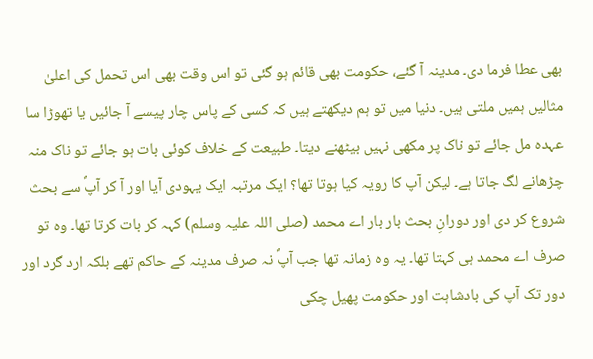بھی عطا فرما دی۔ مدینہ آ گئے، حکومت بھی قائم ہو گئی تو اس وقت بھی اس تحمل کی اعلیٰ مثالیں ہمیں ملتی ہیں۔ دنیا میں تو ہم دیکھتے ہیں کہ کسی کے پاس چار پیسے آ جائیں یا تھوڑا سا عہدہ مل جائے تو ناک پر مکھی نہیں بیٹھنے دیتا۔ طبیعت کے خلاف کوئی بات ہو جائے تو ناک منہ چڑھانے لگ جاتا ہے۔ لیکن آپ کا رویہ کیا ہوتا تھا؟ ایک مرتبہ ایک یہودی آیا اور آ کر آپؐ سے بحث شروع کر دی اور دورانِ بحث بار بار اے محمد (صلی اللہ علیہ وسلم) کہہ کر بات کرتا تھا۔ وہ تو صرف اے محمد ہی کہتا تھا۔ یہ وہ زمانہ تھا جب آپؐ نہ صرف مدینہ کے حاکم تھے بلکہ ارد گرد اور دور تک آپ کی بادشاہت اور حکومت پھیل چکی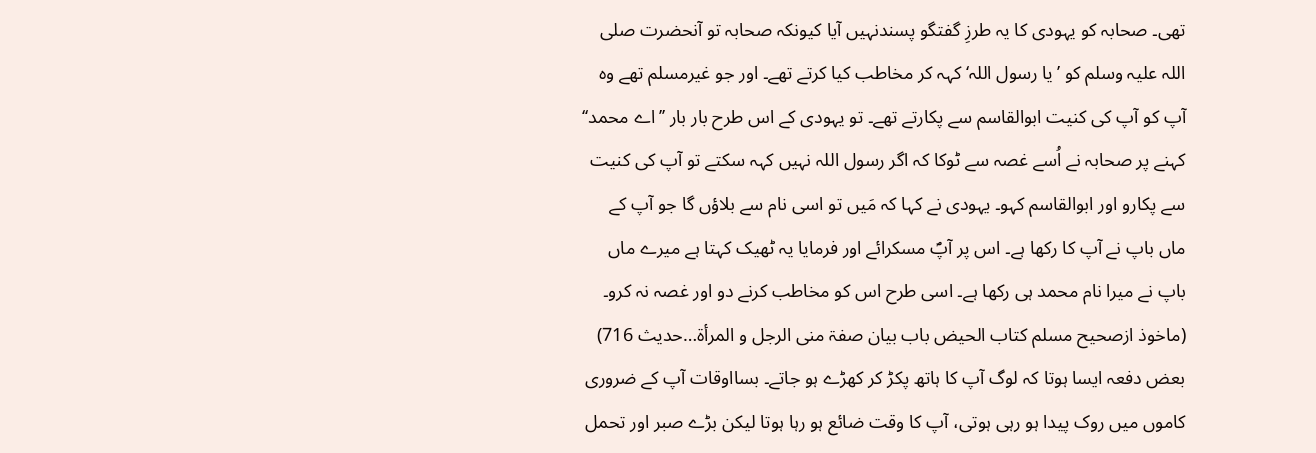تھی۔ صحابہ کو یہودی کا یہ طرزِ گفتگو پسندنہیں آیا کیونکہ صحابہ تو آنحضرت صلی اللہ علیہ وسلم کو ’یا رسول اللہ‘ کہہ کر مخاطب کیا کرتے تھے۔ اور جو غیرمسلم تھے وہ آپ کو آپ کی کنیت ابوالقاسم سے پکارتے تھے۔ تو یہودی کے اس طرح بار بار ’’اے محمد‘‘ کہنے پر صحابہ نے اُسے غصہ سے ٹوکا کہ اگر رسول اللہ نہیں کہہ سکتے تو آپ کی کنیت سے پکارو اور ابوالقاسم کہو۔ یہودی نے کہا کہ مَیں تو اسی نام سے بلاؤں گا جو آپ کے ماں باپ نے آپ کا رکھا ہے۔ اس پر آپؐ مسکرائے اور فرمایا یہ ٹھیک کہتا ہے میرے ماں باپ نے میرا نام محمد ہی رکھا ہے۔ اسی طرح اس کو مخاطب کرنے دو اور غصہ نہ کرو۔ (ماخوذ ازصحیح مسلم کتاب الحیض باب بیان صفۃ منی الرجل و المرأۃ…حدیث 716)
بعض دفعہ ایسا ہوتا کہ لوگ آپ کا ہاتھ پکڑ کر کھڑے ہو جاتے۔ بسااوقات آپ کے ضروری کاموں میں روک پیدا ہو رہی ہوتی، آپ کا وقت ضائع ہو رہا ہوتا لیکن بڑے صبر اور تحمل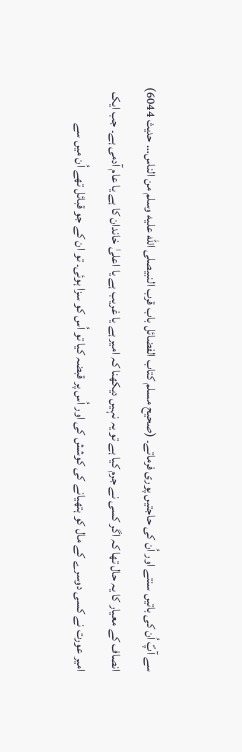سے آپؐ اُن کی باتیں سنتے اور اُن کی حاجتیں پوری فرماتے۔ (صحیح مسلم کتاب الفضائل باب قرب النبیصلى الله عليه وسلم من الناس… حدیث 6044)
انصاف کے معیار کا یہ حال تھا کہ اگر کسی نے جرم کیا ہے تو یہ نہیں دیکھنا کہ امیر ہے یا غریب ہے یا اعلیٰ خاندان کا ہے یا عام آدمی ہے۔ جب ایک امیر عورت نے کسی دوسرے کے مال کو ہتھیانے کی کوشش کی اور اُس پر قبضہ کیا تو اُس کو سزا ہوئی۔ تو ان کے جو قبائل تھے اُن میں سے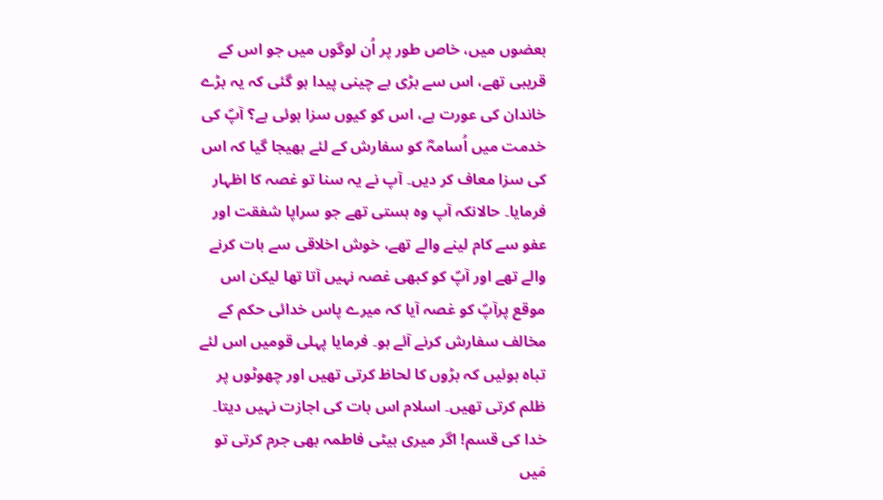بعضوں میں، خاص طور پر اُن لوگوں میں جو اس کے قریبی تھے، اس سے بڑی بے چینی پیدا ہو گئی کہ یہ بڑے خاندان کی عورت ہے، اس کو کیوں سزا ہوئی ہے؟ آپؐ کی خدمت میں اُسامہؓ کو سفارش کے لئے بھیجا گیا کہ اس کی سزا معاف کر دیں۔ آپ نے یہ سنا تو غصہ کا اظہار فرمایا۔ حالانکہ آپ وہ ہستی تھے جو سراپا شفقت اور عفو سے کام لینے والے تھے، خوش اخلاقی سے بات کرنے والے تھے اور آپؐ کو کبھی غصہ نہیں آتا تھا لیکن اس موقع پرآپؐ کو غصہ آیا کہ میرے پاس خدائی حکم کے مخالف سفارش کرنے آئے ہو۔ فرمایا پہلی قومیں اس لئے تباہ ہوئیں کہ بڑوں کا لحاظ کرتی تھیں اور چھوٹوں پر ظلم کرتی تھیں۔ اسلام اس بات کی اجازت نہیں دیتا۔ خدا کی قسم! اگر میری بیٹی فاطمہ بھی جرم کرتی تو مَیں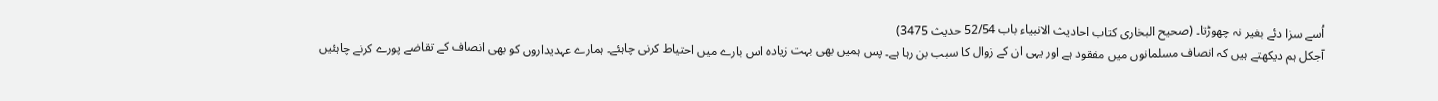اُسے سزا دئے بغیر نہ چھوڑتا۔ (صحیح البخاری کتاب احادیث الانبیاء باب 52/54 حدیث 3475)
آجکل ہم دیکھتے ہیں کہ انصاف مسلمانوں میں مفقود ہے اور یہی ان کے زوال کا سبب بن رہا ہے۔ پس ہمیں بھی بہت زیادہ اس بارے میں احتیاط کرنی چاہئے۔ ہمارے عہدیداروں کو بھی انصاف کے تقاضے پورے کرنے چاہئیں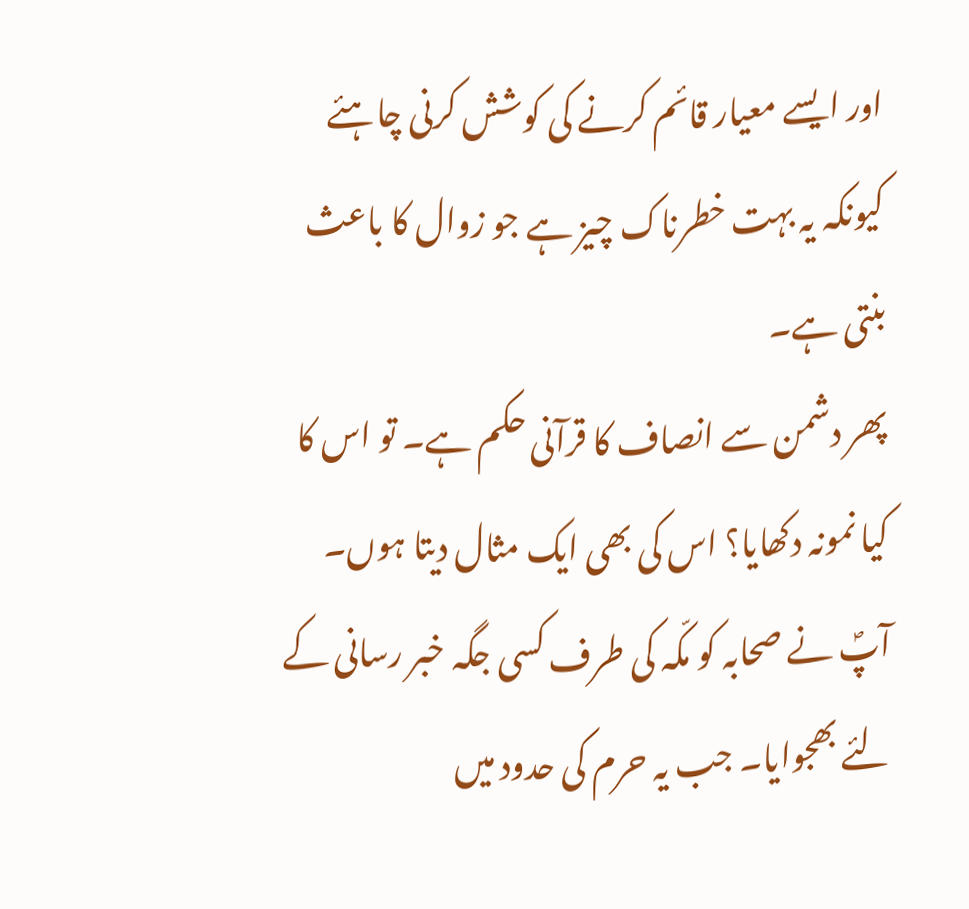اور ایسے معیار قائم کرنے کی کوشش کرنی چاہئے کیونکہ یہ بہت خطرناک چیز ہے جو زوال کا باعث بنتی ہے۔
پھر دشمن سے انصاف کا قرآنی حکم ہے۔ تو اس کا کیا نمونہ دکھایا؟ اس کی بھی ایک مثال دیتا ہوں۔ آپؐ نے صحابہ کو مکّہ کی طرف کسی جگہ خبر رسانی کے لئے بھجوایا۔ جب یہ حرم کی حدود میں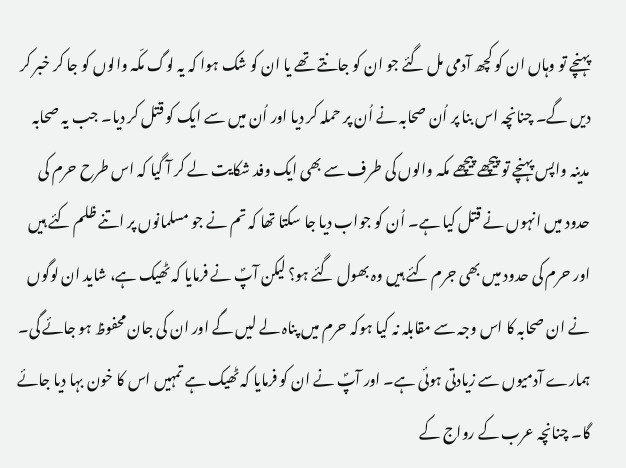پہنچے تو وہاں ان کو کچھ آدمی مل گئے جو ان کو جانتے تھے یا ان کو شک ہوا کہ یہ لوگ مکّہ والوں کو جا کر خبر کر دیں گے۔ چنانچہ اس بنا پر اُن صحابہ نے اُن پر حملہ کر دیا اور اُن میں سے ایک کو قتل کر دیا۔ جب یہ صحابہ مدینہ واپس پہنچے تو پیچھے پیچھے مکہ والوں کی طرف سے بھی ایک وفد شکایت لے کر آ گیا کہ اس طرح حرم کی حدود میں انہوں نے قتل کیا ہے۔ اُن کو جواب دیا جا سکتا تھا کہ تم نے جو مسلمانوں پر اتنے ظلم کئے ہیں اور حرم کی حدود میں بھی جرم کئے ہیں وہ بھول گئے ہو؟ لیکن آپؐ نے فرمایا کہ ٹھیک ہے، شاید ان لوگوں نے ان صحابہ کا اس وجہ سے مقابلہ نہ کیا ہوکہ حرم میں پناہ لے لیں گے اور ان کی جان محفوظ ہو جائے گی۔ ہمارے آدمیوں سے زیادتی ہوئی ہے۔ اور آپؐ نے ان کو فرمایا کہ ٹھیک ہے تمہیں اس کا خون بہا دیا جائے گا۔ چنانچہ عرب کے رواج کے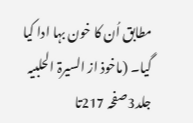مطابق اُن کا خون بہا ادا کیا گیا۔ (ماخوذ از السیرۃ الحلبیہ جلد3صفحہ 217تا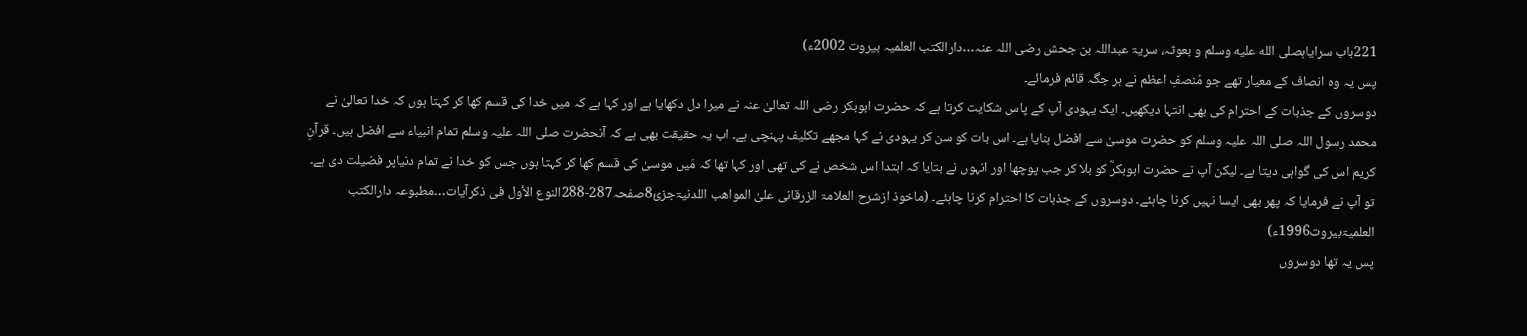221باب سرایاہصلى الله عليه وسلم و بعوثہ، سریۃ عبداللہ بن جحش رضی اللہ عنہ…دارالکتب العلمیہ بیروت 2002ء)
پس یہ وہ انصاف کے معیار تھے جو مُنصفِ اعظم نے ہر جگہ قائم فرمائے۔
دوسروں کے جذبات کے احترام کی بھی انتہا دیکھیں۔ ایک یہودی آپ کے پاس شکایت کرتا ہے کہ حضرت ابوبکر رضی اللہ تعالیٰ عنہ نے میرا دل دکھایا ہے اور کہا ہے کہ میں خدا کی قسم کھا کر کہتا ہوں کہ خدا تعالیٰ نے محمد رسول اللہ صلی اللہ علیہ وسلم کو حضرت موسیٰ سے افضل بنایا ہے۔ اس بات کو سن کر یہودی نے کہا مجھے تکلیف پہنچی ہے۔ اب یہ حقیقت بھی ہے کہ آنحضرت صلی اللہ علیہ وسلم تمام انبیاء سے افضل ہیں۔ قرآنِ کریم اس کی گواہی دیتا ہے۔ لیکن آپ نے حضرت ابوبکرؓ کو بلا کر جب پوچھا اور انہوں نے بتایا کہ ابتدا اس شخص نے کی تھی اور کہا تھا کہ مَیں موسیٰ کی قسم کھا کر کہتا ہوں جس کو خدا نے تمام دنیاپر فضیلت دی ہے۔ تو آپ نے فرمایا کہ پھر بھی ایسا نہیں کرنا چاہئے۔ دوسروں کے جذبات کا احترام کرنا چاہئے۔ (ماخوذ ازشرح العلامۃ الزرقانی علیٰ المواھب اللدنیۃجزئ8صفحہ287-288النوع الأول فی ذکرآیات…مطبوعہ دارالکتب العلمیۃبیروت1996ء)
پس یہ تھا دوسروں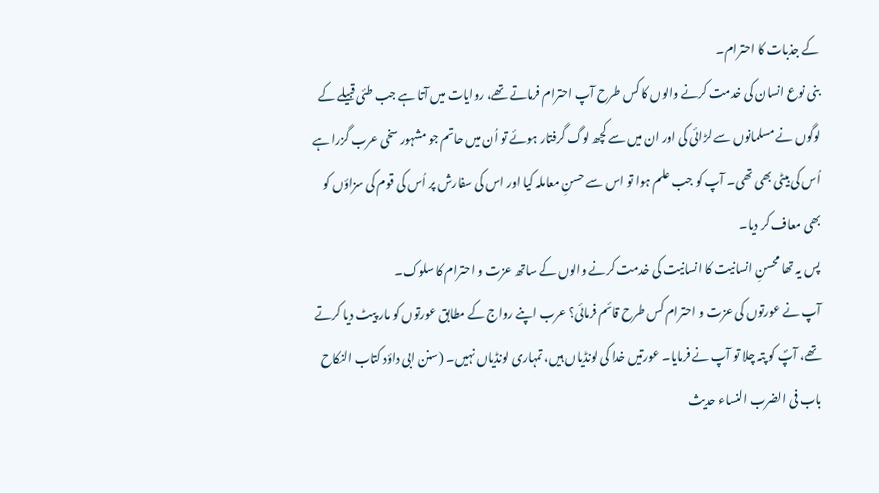کے جذبات کا احترام۔
بنی نوع انسان کی خدمت کرنے والوں کا کس طرح آپ احترام فرماتے تھے، روایات میں آتا ہے جب طئی قبیلے کے لوگوں نے مسلمانوں سے لڑائی کی اور ان میں سے کچھ لوگ گرفتار ہوئے تو اُن میں حاتم جو مشہور سخی عرب گزرا ہے اُس کی بیٹی بھی تھی۔ آپ کو جب علم ہوا تو اس سے حسنِ معاملہ کیا اور اس کی سفارش پر اُس کی قوم کی سزاؤں کو بھی معاف کر دیا۔
پس یہ تھا محسنِ انسانیت کا انسانیت کی خدمت کرنے والوں کے ساتھ عزت و احترام کا سلوک۔
آپ نے عورتوں کی عزت و احترام کس طرح قائم فرمائی؟ عرب اپنے رواج کے مطابق عورتوں کو مار پیٹ دیا کرتے تھے، آپؐ کو پتہ چلا تو آپ نے فرمایا۔ عورتیں خدا کی لونڈیاں ہیں، تمہاری لونڈیاں نہیں۔ (سنن ابی داؤد کتاب النکاح باب فی الضرب النساء حدیث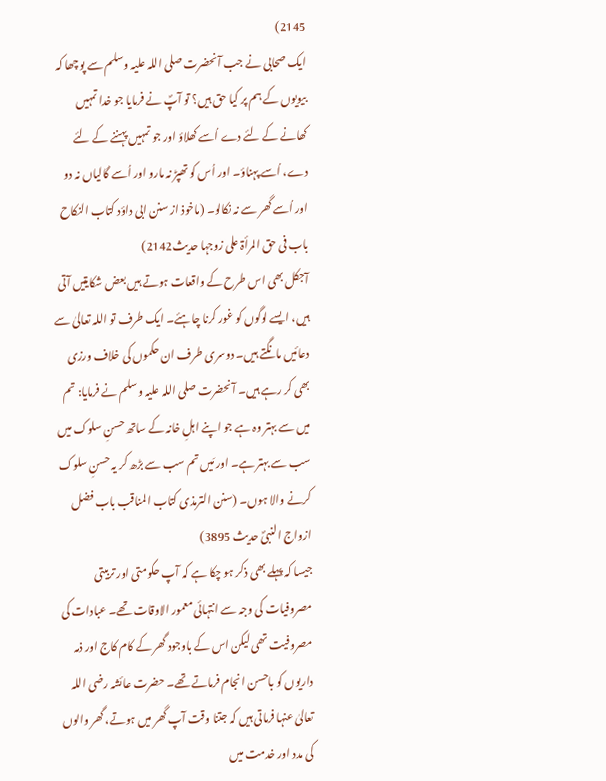2145)
ایک صحابی نے جب آنحضرت صلی اللہ علیہ وسلم سے پوچھا کہ بیویوں کے ہم پر کیا حق ہیں؟ تو آپؐ نے فرمایا جو خدا تمہیں کھانے کے لئے دے اُسے کھلاؤ اور جو تمہیں پہننے کے لئے دے، اُسے پہناؤ۔ اور اُس کو تھپڑ نہ مارو اور اُسے گالیاں نہ دو اور اُسے گھر سے نہ نکالو۔ (ماخوذ از سنن ابی داؤد کتاب النکاح باب فی حق المرأۃ علی زوجہا حدیث2142)
آجکل بھی اس طرح کے واقعات ہوتے ہیں بعض شکایتیں آتی ہیں، ایسے لوگوں کو غور کرنا چاہئے۔ ایک طرف تو اللہ تعالیٰ سے دعائیں مانگتے ہیں۔ دوسری طرف ان حکموں کی خلاف ورزی بھی کر رہے ہیں۔ آنحضرت صلی اللہ علیہ وسلم نے فرمایا: تم میں سے بہتر وہ ہے جو اپنے اہلِ خانہ کے ساتھ حسنِ سلوک میں سب سے بہتر ہے۔ اور مَیں تم سب سے بڑھ کر یہ حسنِ سلوک کرنے والا ہوں۔ (سنن الترمذی کتاب المناقب باب فضل ازواج النبیؐ حدیث 3895)
جیسا کہ پہلے بھی ذکر ہو چکا ہے کہ آپ حکومتی اور تربیتی مصروفیات کی وجہ سے انتہائی معمور الاوقات تھے۔ عبادات کی مصروفیت تھی لیکن اس کے باوجود گھر کے کام کاج اور ذمہ داریوں کو باحسن انجام فرماتے تھے۔ حضرت عائشہ رضی اللہ تعالیٰ عنہا فرماتی ہیں کہ جتنا وقت آپ گھر میں ہوتے، گھر والوں کی مدد اور خدمت میں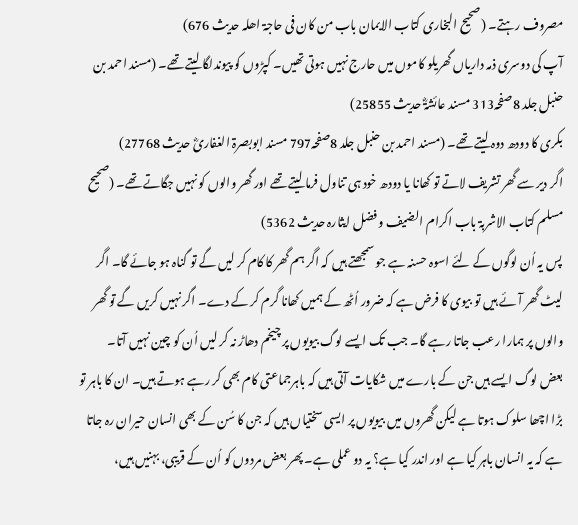مصروف رہتے۔ (صحیح البخاری کتاب الایمان باب من کان فی حاجۃ اھلہ حدیث 676)
آپ کی دوسری ذمہ داریاں گھریلو کاموں میں حارج نہیں ہوتی تھیں۔ کپڑوں کو پیوندلگا لیتے تھے۔ (مسند احمد بن حنبل جلد 8صفحہ313 مسند عائشۃؓ حدیث 25855)
بکری کا دودھ دوہ لیتے تھے۔ (مسند احمد بن حنبل جلد 8صفحہ797 مسند ابوبصرۃ الغفاریؓ حدیث 27768)
اگر دیر سے گھر تشریف لاتے تو کھانا یا دودھ خود ہی تناول فرما لیتے تھے اور گھر والوں کو نہیں جگاتے تھے۔ (صحیح مسلم کتاب الاشربۃ باب اکرام الضیف و فضل ایثارہ حدیث 5362)
پس یہ اُن لوگوں کے لئے اسوہ حسنہ ہے جو سمجھتے ہیں کہ اگر ہم گھر کا کام کر لیں گے تو گناہ ہو جائے گا۔ اگر لیٹ گھر آئے ہیں تو بیوی کا فرض ہے کہ ضرور اُٹھ کے ہمیں کھانا گرم کر کے دے۔ اگر نہیں کریں گے تو گھر والوں پر ہمارا رعب جاتا رہے گا۔ جب تک ایسے لوگ بیویوں پر چیخم دھاڑ نہ کر لیں اُن کو چین نہیں آتا۔
بعض لوگ ایسے ہیں جن کے بارے میں شکایات آتی ہیں کہ باہرجماعتی کام بھی کر رہے ہوتے ہیں۔ ان کا باہر تو بڑا اچھا سلوک ہوتا ہے لیکن گھروں میں بیویوں پر ایسی سختیاں ہیں کہ جن کا سُن کے بھی انسان حیران رہ جاتا ہے کہ یہ انسان باہر کیا ہے اور اندر کیا ہے؟ یہ دو عملی ہے۔ پھر بعض مردوں کو اُن کے قریبی، بہنیں ہیں،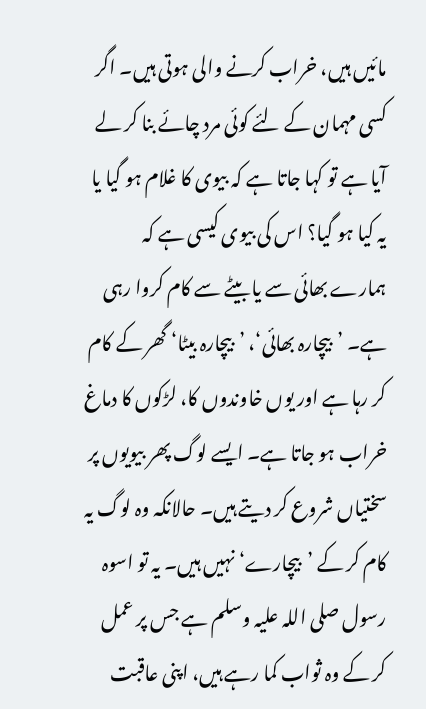مائیں ہیں، خراب کرنے والی ہوتی ہیں۔ اگر کسی مہمان کے لئے کوئی مرد چائے بنا کر لے آیا ہے تو کہا جاتا ہے کہ بیوی کا غلام ہو گیا یا یہ کیا ہو گیا؟ اس کی بیوی کیسی ہے کہ ہمارے بھائی سے یا بیٹے سے کام کروا رہی ہے۔ ’بیچارہ بھائی‘، ’بیچارہ بیٹا‘ گھر کے کام کر رہا ہے اور یوں خاوندوں کا، لڑکوں کا دماغ خراب ہو جاتا ہے۔ ایسے لوگ پھر بیویوں پر سختیاں شروع کر دیتے ہیں۔ حالانکہ وہ لوگ یہ کام کر کے ’بیچارے‘ نہیں ہیں۔ یہ تو اسوہ رسول صلی اللہ علیہ وسلم ہے جس پر عمل کر کے وہ ثواب کما رہے ہیں، اپنی عاقبت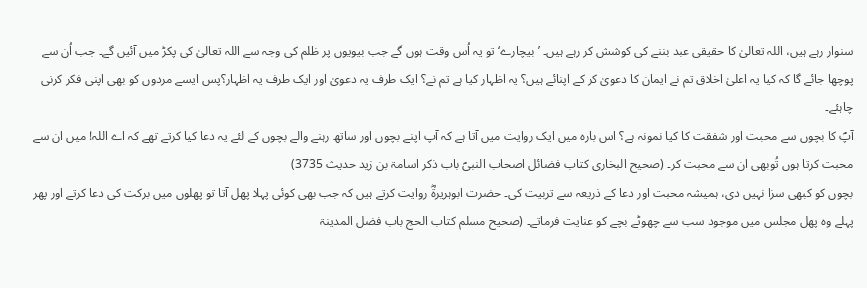سنوار رہے ہیں، اللہ تعالیٰ کا حقیقی عبد بننے کی کوشش کر رہے ہیں۔ ’بیچارے‘ تو یہ اُس وقت ہوں گے جب بیویوں پر ظلم کی وجہ سے اللہ تعالیٰ کی پکڑ میں آئیں گے۔ جب اُن سے پوچھا جائے گا کہ کیا یہ اعلیٰ اخلاق تم نے ایمان کا دعویٰ کر کے اپنائے ہیں؟ یہ اظہار کیا ہے تم نے؟ ایک طرف یہ دعویٰ اور ایک طرف یہ اظہار؟پس ایسے مردوں کو بھی اپنی فکر کرنی چاہئے۔
آپؐ کا بچوں سے محبت اور شفقت کا کیا نمونہ ہے؟ اس بارہ میں ایک روایت میں آتا ہے کہ آپ اپنے بچوں اور ساتھ رہنے والے بچوں کے لئے یہ دعا کیا کرتے تھے کہ اے اللہ! میں ان سے محبت کرتا ہوں تُوبھی ان سے محبت کر۔ (صحیح البخاری کتاب فضائل اصحاب النبیؐ باب ذکر اسامۃ بن زید حدیث 3735)
بچوں کو کبھی سزا نہیں دی، ہمیشہ محبت اور دعا کے ذریعہ سے تربیت کی۔ حضرت ابوہریرۃؓ روایت کرتے ہیں کہ جب بھی کوئی پہلا پھل آتا تو پھلوں میں برکت کی دعا کرتے اور پھر پہلے وہ پھل مجلس میں موجود سب سے چھوٹے بچے کو عنایت فرماتے۔ (صحیح مسلم کتاب الحج باب فضل المدینۃ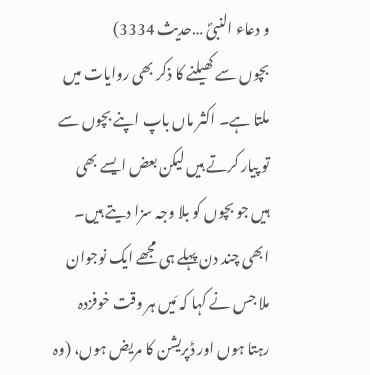و دعاء النبیؐ …حدیث 3334)
بچوں سے کھیلنے کا ذکر بھی روایات میں ملتا ہے۔ اکثر ماں باپ اپنے بچوں سے تو پیار کرتے ہیں لیکن بعض ایسے بھی ہیں جو بچوں کو بلا وجہ سزا دیتے ہیں۔ ابھی چند دن پہلے ہی مجھے ایک نوجوان ملا جس نے کہا کہ مَیں ہر وقت خوفزدہ رہتا ہوں اور ڈپریشن کا مریض ہوں، (وہ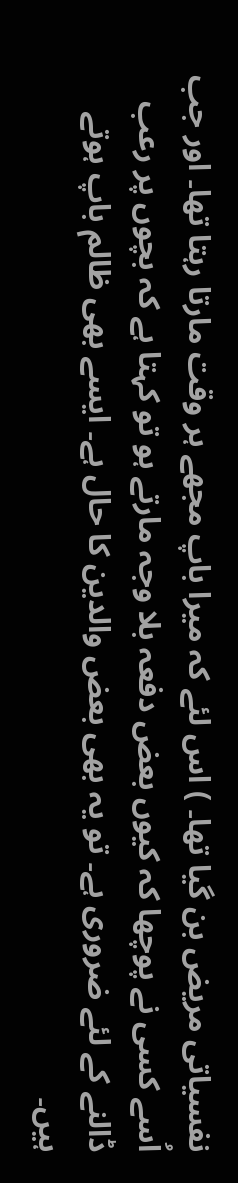نفسیاتی مریض بن گیا تھا۔ ) اس لئے کہ میرا باپ مجھے ہر وقت مارتا رہتا تھا۔ اور جب اُسے کسی نے پوچھا کہ کیوں بعض دفعہ بلا وجہ مارتے ہو تو کہتا ہے کہ بچوں پر رعب ڈالنے کے لئے ضروری ہے۔ تو یہ بھی بعض والدین کا حال ہے۔ ایسے بھی ظالم باپ ہوتے ہیں۔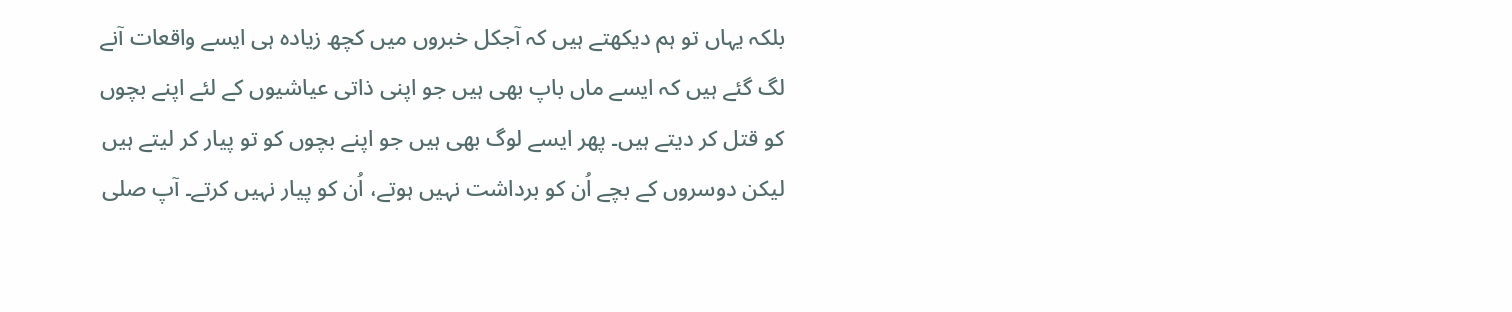بلکہ یہاں تو ہم دیکھتے ہیں کہ آجکل خبروں میں کچھ زیادہ ہی ایسے واقعات آنے لگ گئے ہیں کہ ایسے ماں باپ بھی ہیں جو اپنی ذاتی عیاشیوں کے لئے اپنے بچوں کو قتل کر دیتے ہیں۔ پھر ایسے لوگ بھی ہیں جو اپنے بچوں کو تو پیار کر لیتے ہیں لیکن دوسروں کے بچے اُن کو برداشت نہیں ہوتے، اُن کو پیار نہیں کرتے۔ آپ صلی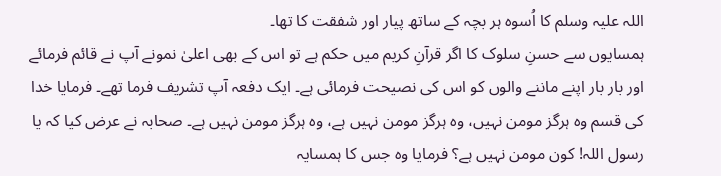اللہ علیہ وسلم کا اُسوہ ہر بچہ کے ساتھ پیار اور شفقت کا تھا۔
ہمسایوں سے حسنِ سلوک کا اگر قرآنِ کریم میں حکم ہے تو اس کے بھی اعلیٰ نمونے آپ نے قائم فرمائے اور بار بار اپنے ماننے والوں کو اس کی نصیحت فرمائی ہے۔ ایک دفعہ آپ تشریف فرما تھے۔ فرمایا خدا کی قسم وہ ہرگز مومن نہیں، وہ ہرگز مومن نہیں ہے، وہ ہرگز مومن نہیں ہے۔ صحابہ نے عرض کیا کہ یا رسول اللہ! کون مومن نہیں ہے؟ فرمایا وہ جس کا ہمسایہ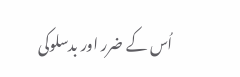اُس کے ضرر اور بدسلوکی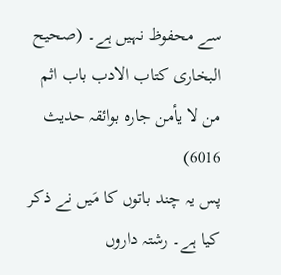سے محفوظ نہیں ہے۔ (صحیح البخاری کتاب الادب باب اثم من لا یأمن جارہ بوائقہ حدیث 6016)
پس یہ چند باتوں کا مَیں نے ذکر کیا ہے۔ رشتہ داروں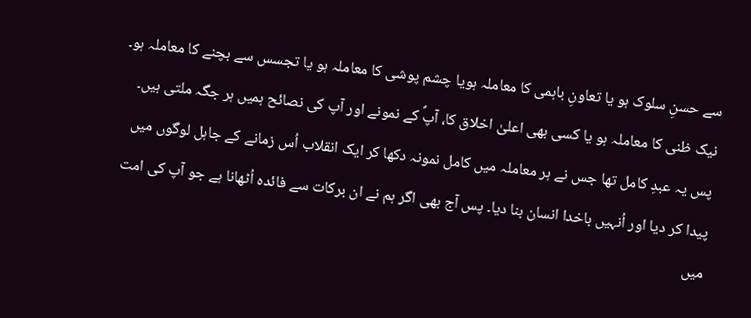سے حسنِ سلوک ہو یا تعاونِ باہمی کا معاملہ ہویا چشم پوشی کا معاملہ ہو یا تجسس سے بچنے کا معاملہ ہو۔ نیک ظنی کا معاملہ ہو یا کسی بھی اعلیٰ اخلاق کا، آپؐ کے نمونے اور آپ کی نصائح ہمیں ہر جگہ ملتی ہیں۔ پس یہ عبدِ کامل تھا جس نے ہر معاملہ میں کامل نمونہ دکھا کر ایک انقلاب اُس زمانے کے جاہل لوگوں میں پیدا کر دیا اور اُنہیں باخدا انسان بنا دیا۔ پس آج بھی اگر ہم نے ان برکات سے فائدہ اُٹھانا ہے جو آپ کی امت میں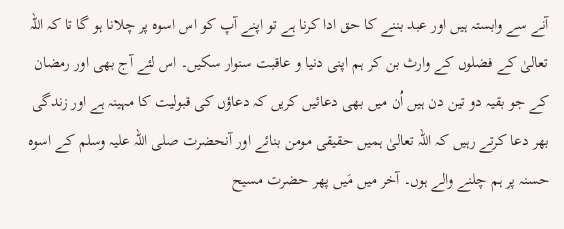آنے سے وابستہ ہیں اور عبد بننے کا حق ادا کرنا ہے تو اپنے آپ کو اس اسوہ پر چلانا ہو گا تا کہ اللہ تعالیٰ کے فضلوں کے وارث بن کر ہم اپنی دنیا و عاقبت سنوار سکیں۔ اس لئے آج بھی اور رمضان کے جو بقیہ دو تین دن ہیں اُن میں بھی دعائیں کریں کہ دعاؤں کی قبولیت کا مہینہ ہے اور زندگی بھر دعا کرتے رہیں کہ اللہ تعالیٰ ہمیں حقیقی مومن بنائے اور آنحضرت صلی اللہ علیہ وسلم کے اسوہ حسنہ پر ہم چلنے والے ہوں۔ آخر میں مَیں پھر حضرت مسیح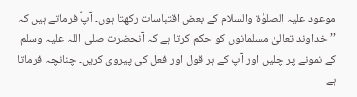موعود علیہ الصلوٰۃ والسلام کے بعض اقتباسات رکھتا ہوں۔ آپؑ فرماتے ہیں کہ ’’خداوند تعالیٰ مسلمانوں کو حکم کرتا ہے کہ آنحضرت صلی اللہ علیہ وسلم کے نمونے پر چلیں اور آپ کے ہر قول اور فعل کی پیروی کریں۔ چنانچہ فرماتا ہے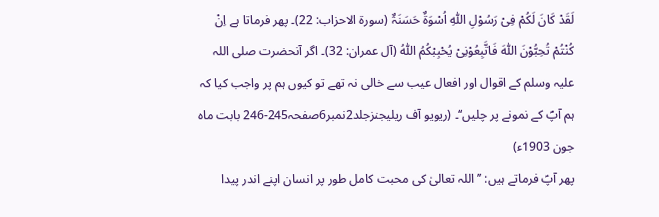لَقَدْ کَانَ لَکُمْ فِیْ رَسُوْلِ اللّٰہِ اُسْوَۃٌ حَسَنَۃٌ (سورۃ الاحزاب: 22)۔ پھر فرماتا ہے اِنْ کُنْتُمْ تُحِبُّوْنَ اللّٰہَ فَاتَّبِعُوْنِیْ یُحْبِبْکُمُ اللّٰہُ (آل عمران: 32)۔ اگر آنحضرت صلی اللہ علیہ وسلم کے اقوال اور افعال عیب سے خالی نہ تھے تو کیوں ہم پر واجب کیا کہ ہم آپؐ کے نمونے پر چلیں‘‘۔ (ریویو آف ریلیجنزجلد2نمبر6صفحہ245-246 بابت ماہ جون 1903ء)
پھر آپؑ فرماتے ہیں: ’’اللہ تعالیٰ کی محبت کامل طور پر انسان اپنے اندر پیدا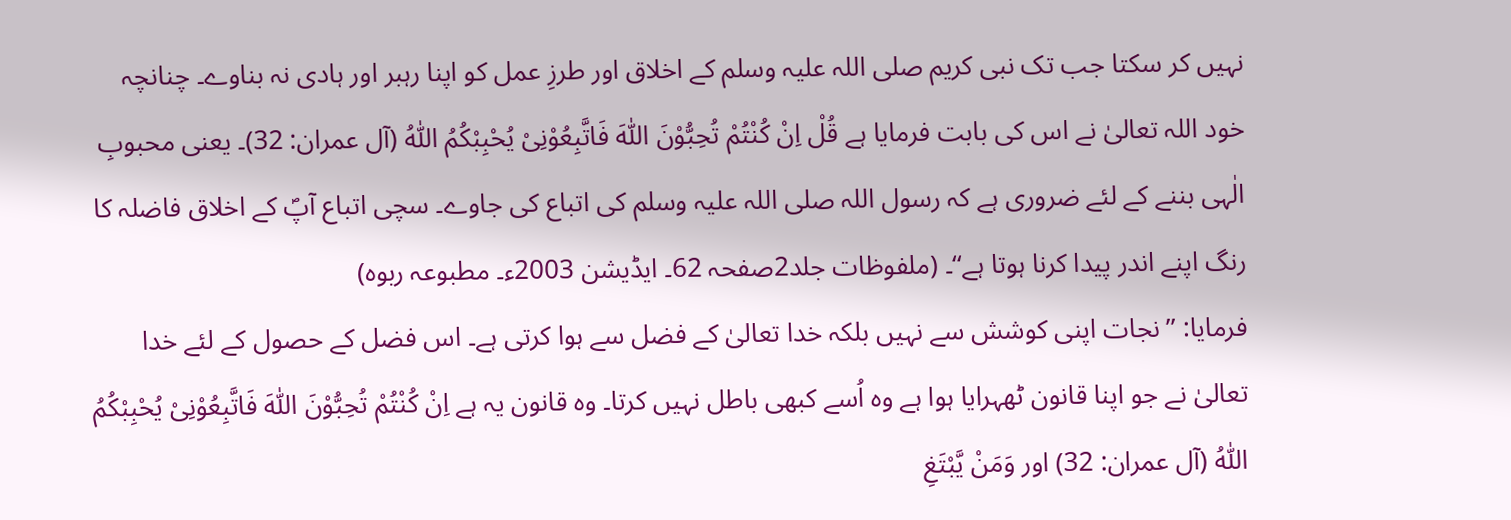نہیں کر سکتا جب تک نبی کریم صلی اللہ علیہ وسلم کے اخلاق اور طرزِ عمل کو اپنا رہبر اور ہادی نہ بناوے۔ چنانچہ خود اللہ تعالیٰ نے اس کی بابت فرمایا ہے قُلْ اِنْ کُنْتُمْ تُحِبُّوْنَ اللّٰہَ فَاتَّبِعُوْنِیْ یُحْبِبْکُمُ اللّٰہُ (آل عمران: 32)۔ یعنی محبوبِ الٰہی بننے کے لئے ضروری ہے کہ رسول اللہ صلی اللہ علیہ وسلم کی اتباع کی جاوے۔ سچی اتباع آپؐ کے اخلاق فاضلہ کا رنگ اپنے اندر پیدا کرنا ہوتا ہے‘‘۔ (ملفوظات جلد2صفحہ 62۔ ایڈیشن 2003ء۔ مطبوعہ ربوہ)
فرمایا: ’’نجات اپنی کوشش سے نہیں بلکہ خدا تعالیٰ کے فضل سے ہوا کرتی ہے۔ اس فضل کے حصول کے لئے خدا تعالیٰ نے جو اپنا قانون ٹھہرایا ہوا ہے وہ اُسے کبھی باطل نہیں کرتا۔ وہ قانون یہ ہے اِنْ کُنْتُمْ تُحِبُّوْنَ اللّٰہَ فَاتَّبِعُوْنِیْ یُحْبِبْکُمُ اللّٰہُ (آل عمران: 32) اور وَمَنْ یَّبْتَغِ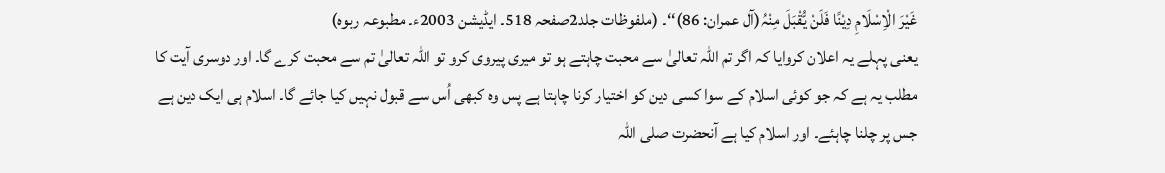غَیْرَ الْاِسْلَامِ دِیْنًا فَلَنْ یُّقْبَلَ مِنْہُ(آل عمران: 86)‘‘۔ (ملفوظات جلد2صفحہ 518۔ ایڈیشن 2003ء۔ مطبوعہ ربوہ)
یعنی پہلے یہ اعلان کروایا کہ اگر تم اللہ تعالیٰ سے محبت چاہتے ہو تو میری پیروی کرو تو اللہ تعالیٰ تم سے محبت کرے گا۔ اور دوسری آیت کا مطلب یہ ہے کہ جو کوئی اسلام کے سوا کسی دین کو اختیار کرنا چاہتا ہے پس وہ کبھی اُس سے قبول نہیں کیا جائے گا۔ اسلام ہی ایک دین ہے جس پر چلنا چاہئے۔ اور اسلام کیا ہے آنحضرت صلی اللہ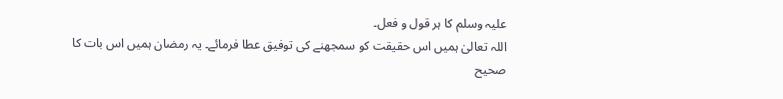علیہ وسلم کا ہر قول و فعل۔
اللہ تعالیٰ ہمیں اس حقیقت کو سمجھنے کی توفیق عطا فرمائے۔ یہ رمضان ہمیں اس بات کا صحیح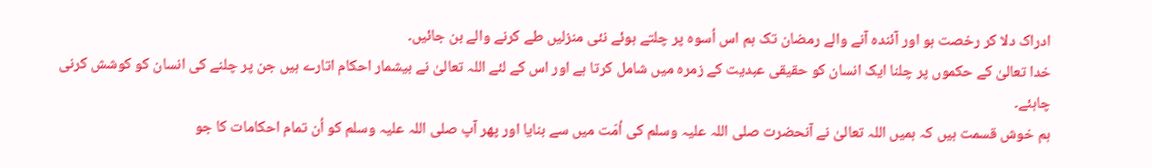ادراک دلا کر رخصت ہو اور آئندہ آنے والے رمضان تک ہم اس اُسوہ پر چلتے ہوئے نئی منزلیں طے کرنے والے بن جائیں۔
خدا تعالیٰ کے حکموں پر چلنا ایک انسان کو حقیقی عبدیت کے زمرہ میں شامل کرتا ہے اور اس کے لئے اللہ تعالیٰ نے بیشمار احکام اتارے ہیں جن پر چلنے کی انسان کو کوشش کرنی چاہئے۔
ہم خوش قسمت ہیں کہ ہمیں اللہ تعالیٰ نے آنحضرت صلی اللہ علیہ وسلم کی اُمّت میں سے بنایا اور پھر آپ صلی اللہ علیہ وسلم کو اُن تمام احکامات کا جو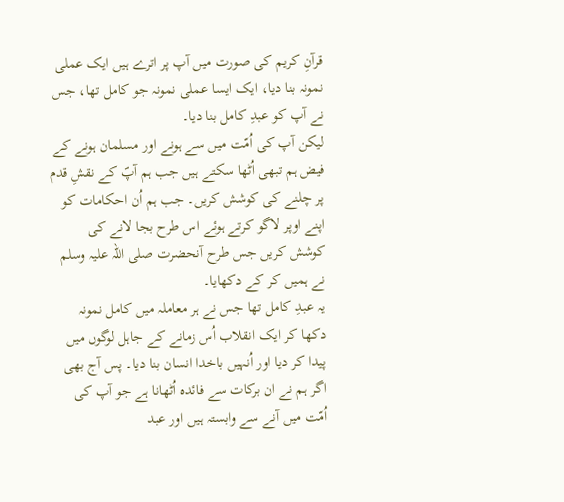قرآنِ کریم کی صورت میں آپ پر اترے ہیں ایک عملی نمونہ بنا دیا، ایک ایسا عملی نمونہ جو کامل تھا، جس نے آپ کو عبدِ کامل بنا دیا۔
لیکن آپ کی اُمّت میں سے ہونے اور مسلمان ہونے کے فیض ہم تبھی اُٹھا سکتے ہیں جب ہم آپؐ کے نقشِ قدم پر چلنے کی کوشش کریں۔ جب ہم اُن احکامات کو اپنے اوپر لاگو کرتے ہوئے اس طرح بجا لانے کی کوشش کریں جس طرح آنحضرت صلی اللہ علیہ وسلم نے ہمیں کر کے دکھایا۔
یہ عبدِ کامل تھا جس نے ہر معاملہ میں کامل نمونہ دکھا کر ایک انقلاب اُس زمانے کے جاہل لوگوں میں پیدا کر دیا اور اُنہیں باخدا انسان بنا دیا۔ پس آج بھی اگر ہم نے ان برکات سے فائدہ اُٹھانا ہے جو آپ کی اُمّت میں آنے سے وابستہ ہیں اور عبد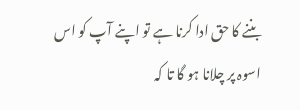بننے کا حق ادا کرنا ہے تو اپنے آپ کو اس اسوہ پر چلانا ہو گا تا کہ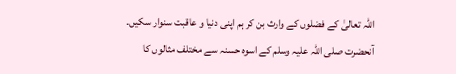اللہ تعالیٰ کے فضلوں کے وارث بن کر ہم اپنی دنیا و عاقبت سنوار سکیں۔
آنحضرت صلی اللہ علیہ وسلم کے اسوہ حسنہ سے مختلف مثالوں کا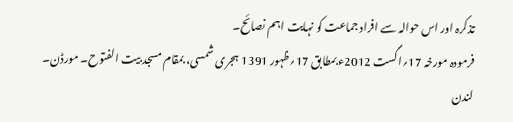تذکرہ اور اس حوالہ سے افراد جماعت کو نہایت اہم نصائح۔
فرمودہ مورخہ 17؍اگست 2012ء بمطابق 17؍ظہور 1391 ہجری شمسی، بمقام مسجد بیت الفتوح۔ مورڈن۔ لندن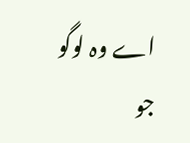اے وہ لوگو جو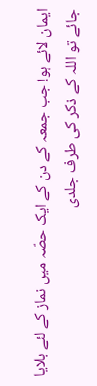ایمان لائے ہو! جب جمعہ کے دن کے ایک حصّہ میں نماز کے لئے بلایا جائے تو اللہ کے ذکر کی طرف جلدی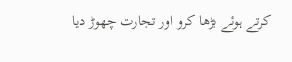کرتے ہوئے بڑھا کرو اور تجارت چھوڑ دیا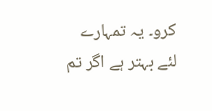کرو۔ یہ تمہارے لئے بہتر ہے اگر تم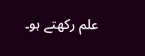علم رکھتے ہو۔